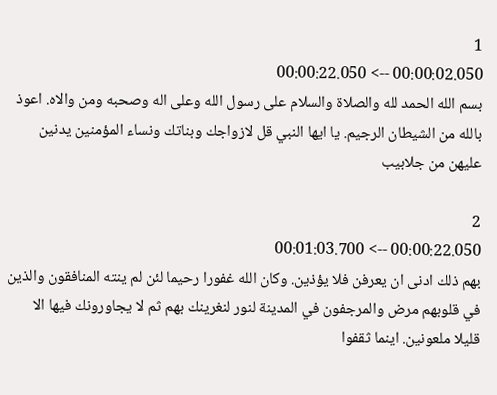1
00:00:02.050 --> 00:00:22.050
بسم الله الحمد لله والصلاة والسلام على رسول الله وعلى اله وصحبه ومن والاه. اعوذ بالله من الشيطان الرجيم. يا ايها النبي قل لازواجك وبناتك ونساء المؤمنين يدنين عليهن من جلابيب

2
00:00:22.050 --> 00:01:03.700
بهم ذلك ادنى ان يعرفن فلا يؤذين. وكان الله غفورا رحيما لئن لم ينته المنافقون والذين في قلوبهم مرض والمرجفون في المدينة لنور لنغرينك بهم ثم لا يجاورونك فيها الا قليلا ملعونين. اينما ثقفوا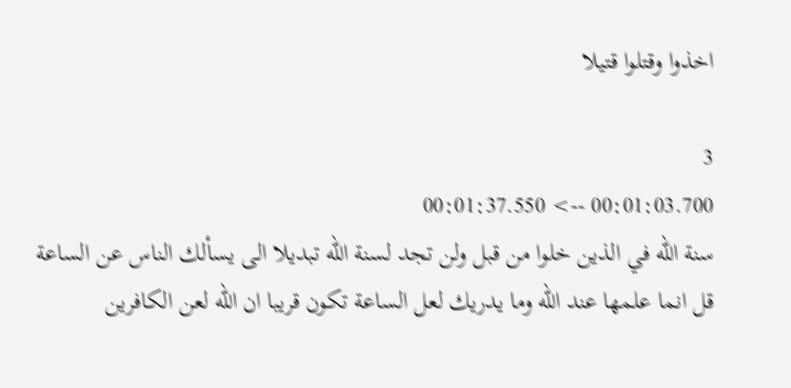اخذوا وقتلوا قتيلا

3
00:01:03.700 --> 00:01:37.550
سنة الله في الذين خلوا من قبل ولن تجد لسنة الله تبديلا الى يسألك الناس عن الساعة قل انما علمها عند الله وما يدريك لعل الساعة تكون قريبا ان الله لعن الكافرين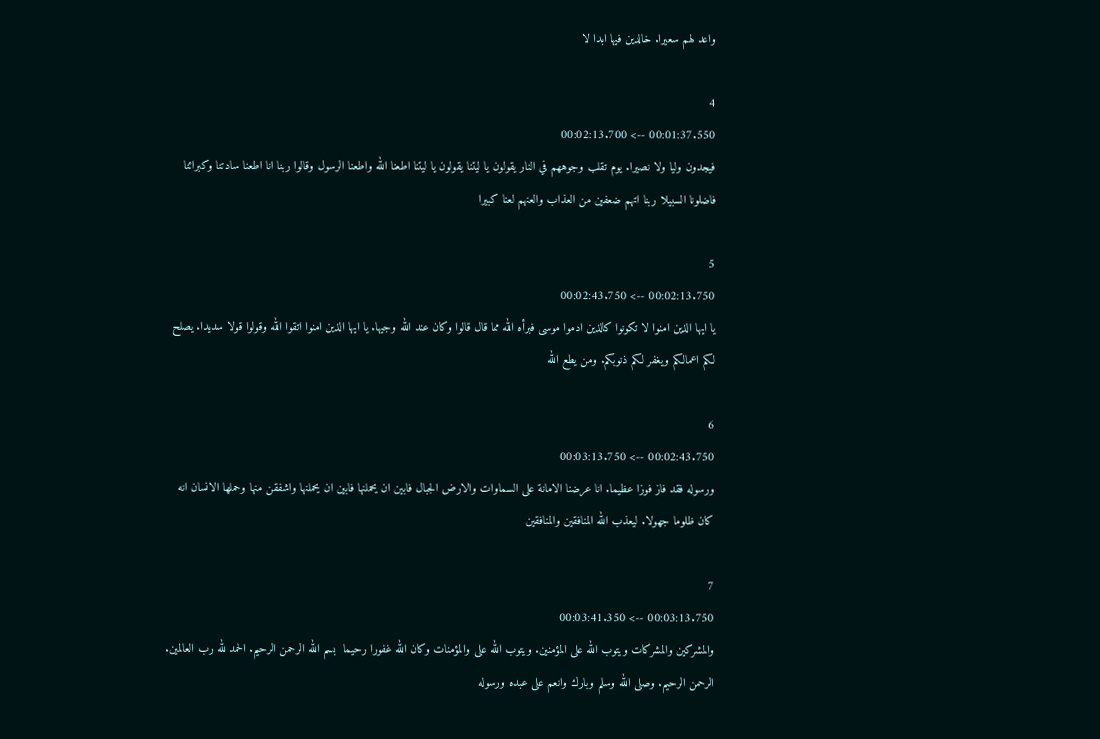واعد لهم سعيرا. خالدين فيها ابدا لا

4
00:01:37.550 --> 00:02:13.700
فيجدون وليا ولا نصيرا. يوم تقلب وجوههم في النار يقولون يا ليتنا يقولون يا ليتنا اطعنا الله واطعنا الرسول وقالوا ربنا انا اطعنا سادتنا وكبرائنا فاضلونا السبيلا ربنا اتهم ضعفين من العذاب والعنهم لعنا كبيرا

5
00:02:13.750 --> 00:02:43.750
يا ايها الذين امنوا لا تكونوا كالذين ادموا موسى فبرأه الله مما قال قالوا وكان عند الله وجيها. يا ايها الذين امنوا اتقوا الله وقولوا قولا سديدا. يصلح لكم اعمالكم ويغفر لكم ذنوبكم. ومن يطع الله

6
00:02:43.750 --> 00:03:13.750
ورسوله فقد فاز فوزا عظيما. انا عرضنا الامانة على السماوات والارض الجبال فابين ان يحملنها فابين ان يحملنها واشفقن منها وحملها الانسان انه كان ظلوما جهولا. ليعذب الله المنافقين والمنافقين

7
00:03:13.750 --> 00:03:41.350
والمشركين والمشركات ويتوب الله على المؤمنين. ويتوب الله على والمؤمنات وكان الله غفورا رحيما  بسم الله الرحمن الرحيم. الحمد لله رب العالمين. الرحمن الرحيم. وصلى الله وسلم وبارك وانعم على عبده ورسوله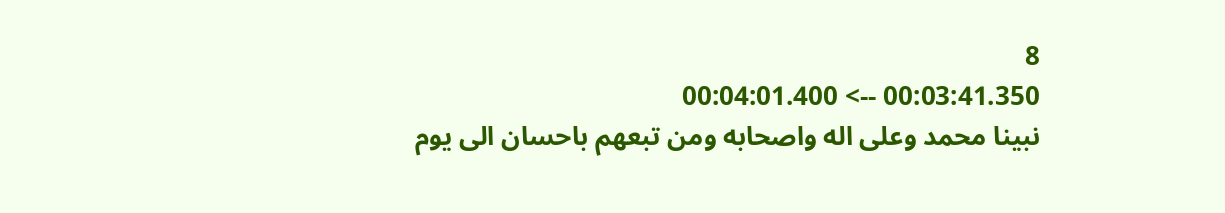8
00:03:41.350 --> 00:04:01.400
نبينا محمد وعلى اله واصحابه ومن تبعهم باحسان الى يوم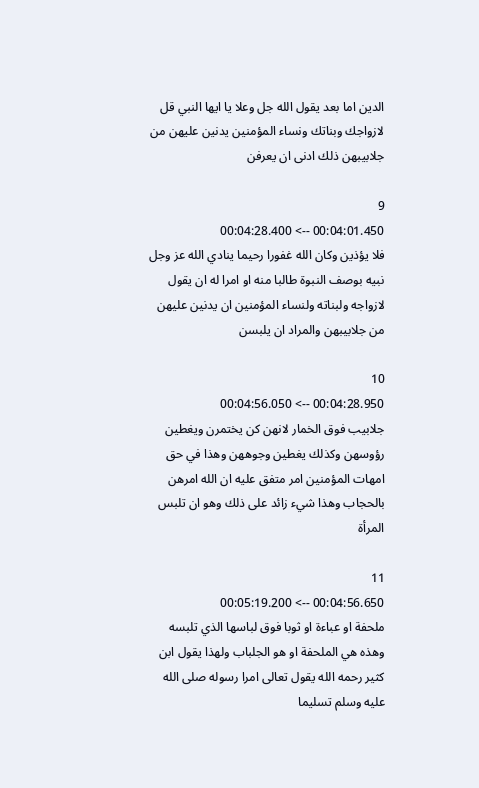الدين اما بعد يقول الله جل وعلا يا ايها النبي قل لازواجك وبناتك ونساء المؤمنين يدنين عليهن من جلابيبهن ذلك ادنى ان يعرفن

9
00:04:01.450 --> 00:04:28.400
فلا يؤذين وكان الله غفورا رحيما ينادي الله عز وجل نبيه بوصف النبوة طالبا منه او امرا له ان يقول لازواجه ولبناته ولنساء المؤمنين ان يدنين عليهن من جلابيبهن والمراد ان يلبسن

10
00:04:28.950 --> 00:04:56.050
جلابيب فوق الخمار لانهن كن يختمرن ويغطين رؤوسهن وكذلك يغطين وجوههن وهذا في حق امهات المؤمنين امر متفق عليه ان الله امرهن بالحجاب وهذا شيء زائد على ذلك وهو ان تلبس المرأة

11
00:04:56.650 --> 00:05:19.200
ملحفة او عباءة او ثوبا فوق لباسها الذي تلبسه وهذه هي الملحفة او هو الجلباب ولهذا يقول ابن كثير رحمه الله يقول تعالى امرا رسوله صلى الله عليه وسلم تسليما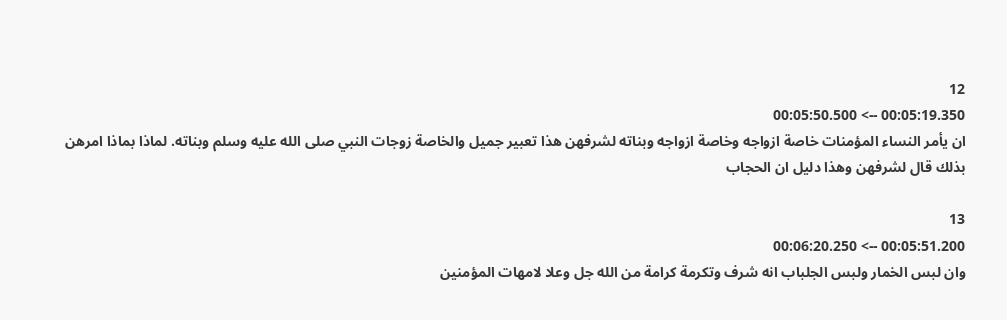12
00:05:19.350 --> 00:05:50.500
ان يأمر النساء المؤمنات خاصة ازواجه وخاصة ازواجه وبناته لشرفهن هذا تعبير جميل والخاصة زوجات النبي صلى الله عليه وسلم وبناته. لماذا بماذا امرهن بذلك قال لشرفهن وهذا دليل ان الحجاب

13
00:05:51.200 --> 00:06:20.250
وان لبس الخمار ولبس الجلباب انه شرف وتكرمة كرامة من الله جل وعلا لامهات المؤمنين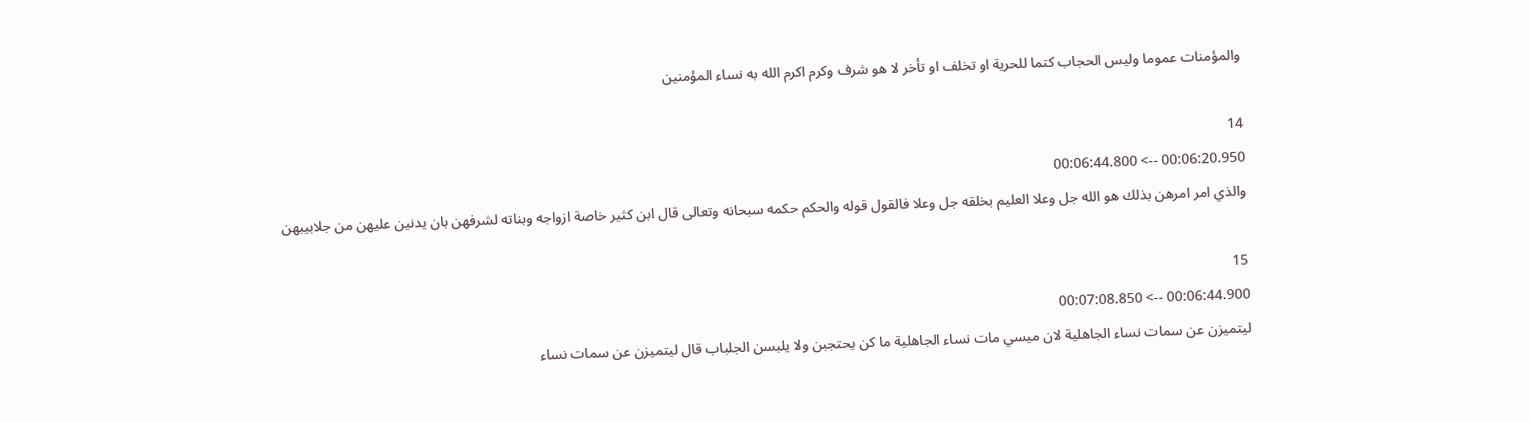والمؤمنات عموما وليس الحجاب كتما للحرية او تخلف او تأخر لا هو شرف وكرم اكرم الله به نساء المؤمنين

14
00:06:20.950 --> 00:06:44.800
والذي امر امرهن بذلك هو الله جل وعلا العليم بخلقه جل وعلا فالقول قوله والحكم حكمه سبحانه وتعالى قال ابن كثير خاصة ازواجه وبناته لشرفهن بان يدنين عليهن من جلابيبهن

15
00:06:44.900 --> 00:07:08.850
ليتميزن عن سمات نساء الجاهلية لان ميسي مات نساء الجاهلية ما كن يحتجبن ولا يلبسن الجلباب قال ليتميزن عن سمات نساء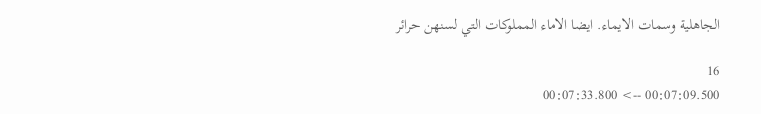الجاهلية وسمات الايماء. ايضا الاماء المملوكات التي لسنهن حرائر

16
00:07:09.500 --> 00:07:33.800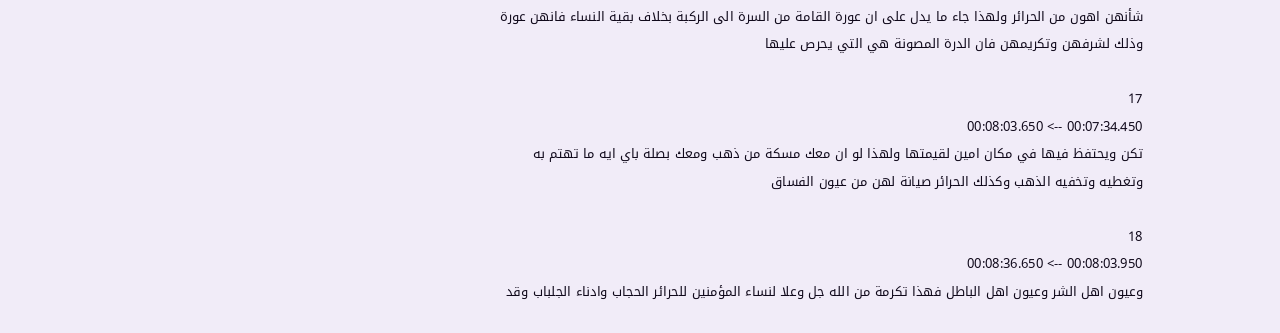شأنهن اهون من الحرائر ولهذا جاء ما يدل على ان عورة القامة من السرة الى الركبة بخلاف بقية النساء فانهن عورة وذلك لشرفهن وتكريمهن فان الدرة المصونة هي التي يحرص عليها

17
00:07:34.450 --> 00:08:03.650
تكن ويحتفظ فيها في مكان امين لقيمتها ولهذا لو ان معك مسكة من ذهب ومعك بصلة باي ايه ما تهتم به وتغطيه وتخفيه الذهب وكذلك الحرائر صيانة لهن من عيون الفساق

18
00:08:03.950 --> 00:08:36.650
وعيون اهل الشر وعيون اهل الباطل فهذا تكرمة من الله جل وعلا لنساء المؤمنين للحرائر الحجاب وادناء الجلباب وقد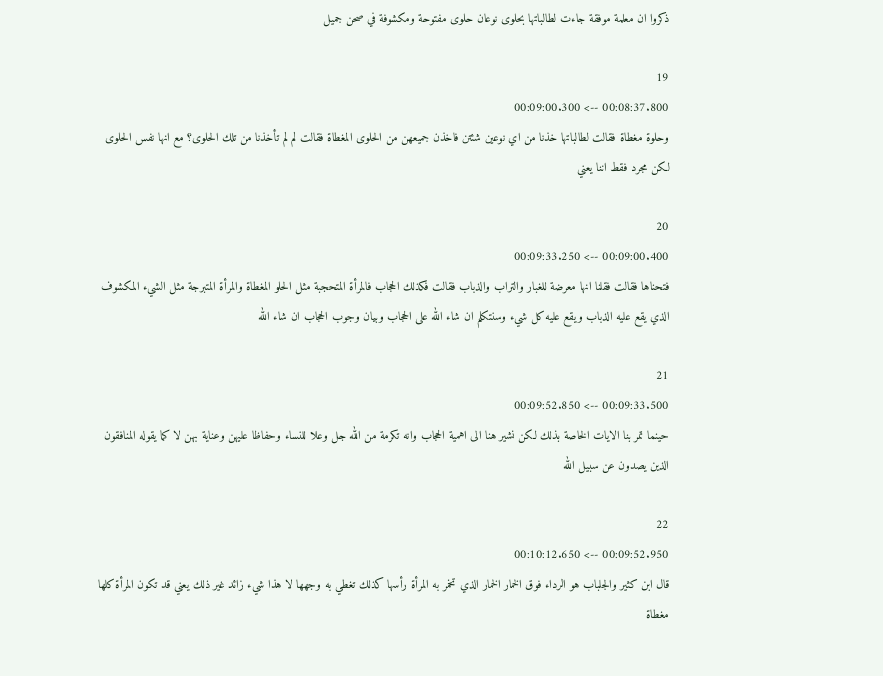ذكروا ان معلمة موفقة جاءت لطالباتها بحلوى نوعان حلوى مفتوحة ومكشوفة في صحن جميل

19
00:08:37.800 --> 00:09:00.300
وحلوة مغطاة فقالت لطالباتها خذنا من اي نوعين شئتن فاخذن جميعهن من الحلوى المغطاة فقالت لم لم تأخذنا من تلك الحلوى؟ مع انها نفس الحلوى لكن مجرد فقط اننا يعني

20
00:09:00.400 --> 00:09:33.250
فتحناها فقالت فقلنا انها معرضة للغبار والتراب والذباب فقالت فكذلك الحجاب فالمرأة المتحجبة مثل الحلو المغطاة والمرأة المتبرجة مثل الشيء المكشوف الذي يقع عليه الذباب ويقع عليه كل شيء وسنتكلم ان شاء الله على الحجاب وبيان وجوب الحجاب ان شاء الله

21
00:09:33.500 --> 00:09:52.850
حينما تمر بنا الايات الخاصة بذلك لكن نشير هنا الى اهمية الحجاب وانه تكرمة من الله جل وعلا للنساء وحفاظا عليهن وعناية بهن لا كما يقوله المنافقون الذين يصدون عن سبيل الله

22
00:09:52.950 --> 00:10:12.650
قال ابن كثير والجلباب هو الرداء فوق الخمار الخمار الذي تخمر به المرأة رأسها كذلك تغطي به وجهها لا هذا شيء زائد غير ذلك يعني قد تكون المرأة كلها مغطاة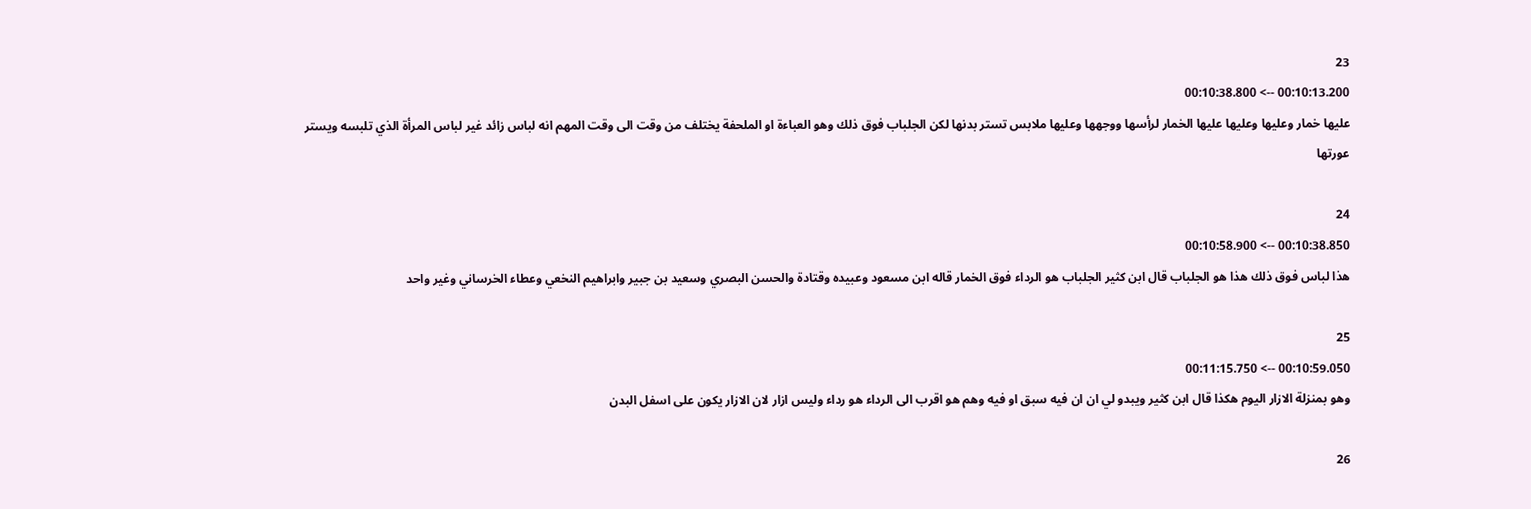23
00:10:13.200 --> 00:10:38.800
عليها خمار وعليها وعليها عليها الخمار لرأسها ووجهها وعليها ملابس تستر بدنها لكن الجلباب فوق ذلك وهو العباءة او الملحفة يختلف من وقت الى وقت المهم انه لباس زائد غير لباس المرأة الذي تلبسه ويستر عورتها

24
00:10:38.850 --> 00:10:58.900
هذا لباس فوق ذلك هذا هو الجلباب قال ابن كثير الجلباب هو الرداء فوق الخمار قاله ابن مسعود وعبيده وقتادة والحسن البصري وسعيد بن جبير وابراهيم النخعي وعطاء الخرساني وغير واحد

25
00:10:59.050 --> 00:11:15.750
وهو بمنزلة الازار اليوم هكذا قال ابن كثير ويبدو لي ان ان فيه سبق او فيه وهم هو اقرب الى الرداء هو رداء وليس ازار لان الازار يكون على اسفل البدن

26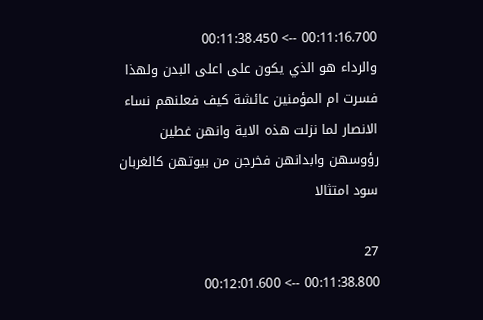00:11:16.700 --> 00:11:38.450
والرداء هو الذي يكون على اعلى البدن ولهذا فسرت ام المؤمنين عائشة كيف فعلنهم نساء الانصار لما نزلت هذه الاية وانهن غطين رؤوسهن وابدانهن فخرجن من بيوتهن كالغربان سود امتثالا

27
00:11:38.800 --> 00:12:01.600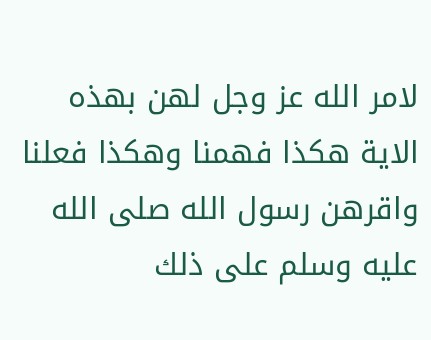لامر الله عز وجل لهن بهذه الاية هكذا فهمنا وهكذا فعلنا واقرهن رسول الله صلى الله عليه وسلم على ذلك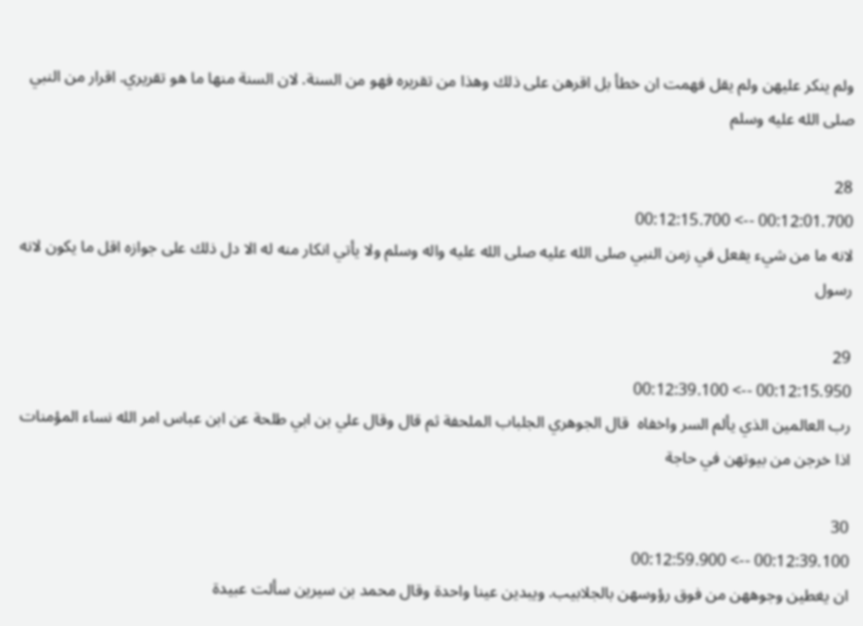ولم ينكر عليهن ولم يقل فهمت ان خطأ بل اقرهن على ذلك وهذا من تقريره فهو من السنة. لان السنة منها ما هو تقريري. اقرار من النبي صلى الله عليه وسلم

28
00:12:01.700 --> 00:12:15.700
لانه ما من شيء يفعل في زمن النبي صلى الله عليه صلى الله عليه واله وسلم ولا يأتي انكار منه له الا دل ذلك على جوازه اقل ما يكون لانه رسول

29
00:12:15.950 --> 00:12:39.100
رب العالمين الذي يألم السر واخفاه  قال الجوهري الجلباب الملحفة ثم قال وقال علي بن ابي طلحة عن ابن عباس امر الله نساء المؤمنات اذا خرجن من بيوتهن في حاجة

30
00:12:39.100 --> 00:12:59.900
ان يغطين وجوههن من فوق رؤوسهن بالجلابيب. ويبدين عينا واحدة وقال محمد بن سيرين سألت عبيدة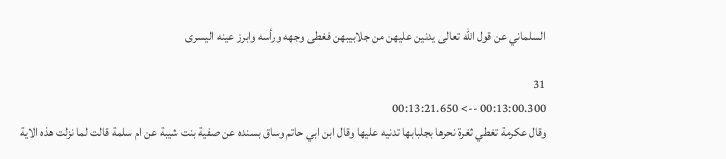السلماني عن قول الله تعالى يدنين عليهن من جلابيبهن فغطى وجهه ورأسه وابرز عينه اليسرى

31
00:13:00.300 --> 00:13:21.650
وقال عكرمة تغطي ثغرة نحرها بجلبابها تدنيه عليها وقال ابن ابي حاتم وساق بسنده عن صفية بنت شيبة عن ام سلمة قالت لما نزلت هذه الاية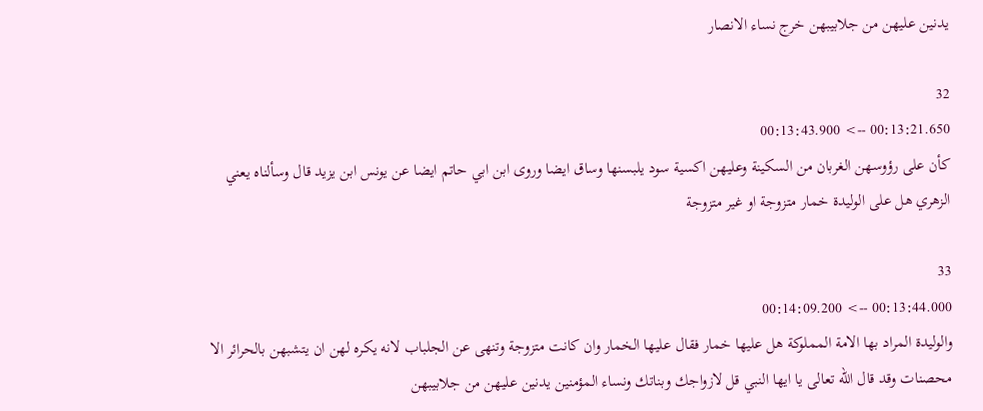يدنين عليهن من جلابيبهن خرج نساء الانصار

32
00:13:21.650 --> 00:13:43.900
كأن على رؤوسهن الغربان من السكينة وعليهن اكسية سود يلبسنها وساق ايضا وروى ابن ابي حاتم ايضا عن يونس ابن يزيد قال وسألناه يعني الزهري هل على الوليدة خمار متزوجة او غير متزوجة

33
00:13:44.000 --> 00:14:09.200
والوليدة المراد بها الامة المملوكة هل عليها خمار فقال عليها الخمار وان كانت متزوجة وتنهى عن الجلباب لانه يكره لهن ان يتشبهن بالحرائر الا محصنات وقد قال الله تعالى يا ايها النبي قل لازواجك وبناتك ونساء المؤمنين يدنين عليهن من جلابيبهن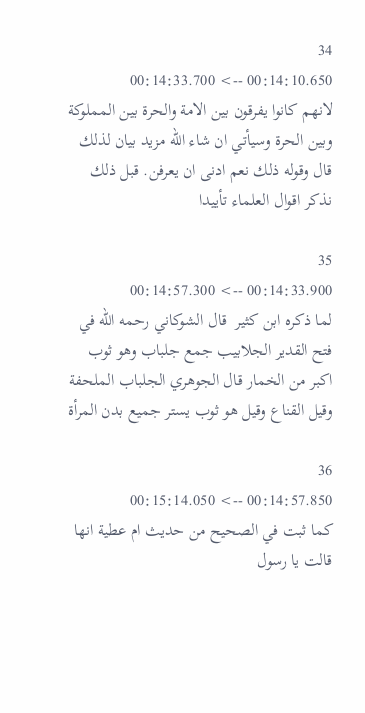34
00:14:10.650 --> 00:14:33.700
لانهم كانوا يفرقون بين الامة والحرة بين المملوكة وبين الحرة وسيأتي ان شاء الله مزيد بيان لذلك قال وقوله ذلك نعم ادنى ان يعرفن. قبل ذلك نذكر اقوال العلماء تأييدا

35
00:14:33.900 --> 00:14:57.300
لما ذكره ابن كثير  قال الشوكاني رحمه الله في فتح القدير الجلابيب جمع جلباب وهو ثوب اكبر من الخمار قال الجوهري الجلباب الملحفة وقيل القناع وقيل هو ثوب يستر جميع بدن المرأة

36
00:14:57.850 --> 00:15:14.050
كما ثبت في الصحيح من حديث ام عطية انها قالت يا رسول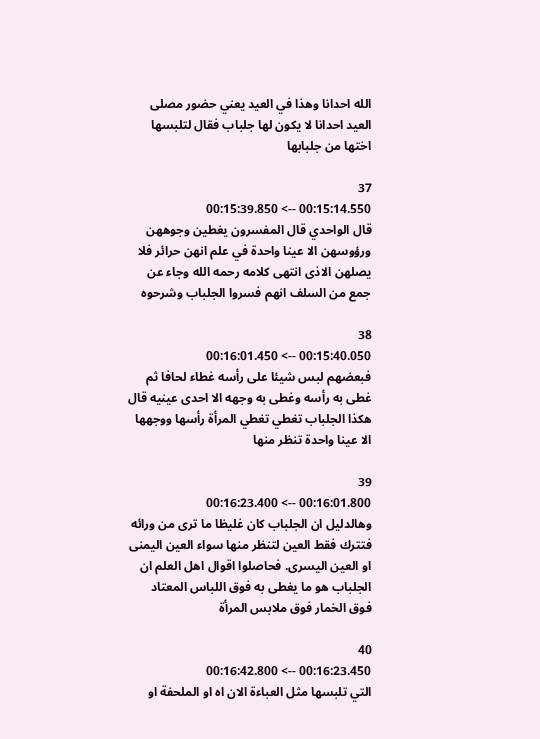الله احدانا وهذا في العيد يعني حضور مصلى العيد احدانا لا يكون لها جلباب فقال لتلبسها اختها من جلبابها

37
00:15:14.550 --> 00:15:39.850
قال الواحدي قال المفسرون يغطين وجوههن ورؤوسهن الا عينا واحدة في علم انهن حرائر فلا يصلهن الاذى انتهى كلامه رحمه الله وجاء عن جمع من السلف انهم فسروا الجلباب وشرحوه

38
00:15:40.050 --> 00:16:01.450
فبعضهم لبس شيئا على رأسه غطاء لحافا ثم غطى به رأسه وغطى به وجهه الا احدى عينيه قال هكذا الجلباب تغطي تغطي المرأة رأسها ووجهها الا عينا واحدة تنظر منها

39
00:16:01.800 --> 00:16:23.400
وهالدليل ان الجلباب كان غليظا ما ترى من ورائه فتترك فقط العين لتنظر منها سواء العين اليمنى او العين اليسرى. فحاصلوا اقوال اهل العلم ان الجلباب هو ما يغطى به فوق اللباس المعتاد فوق الخمار فوق ملابس المرأة

40
00:16:23.450 --> 00:16:42.800
التي تلبسها مثل العباءة الان اه او الملحفة او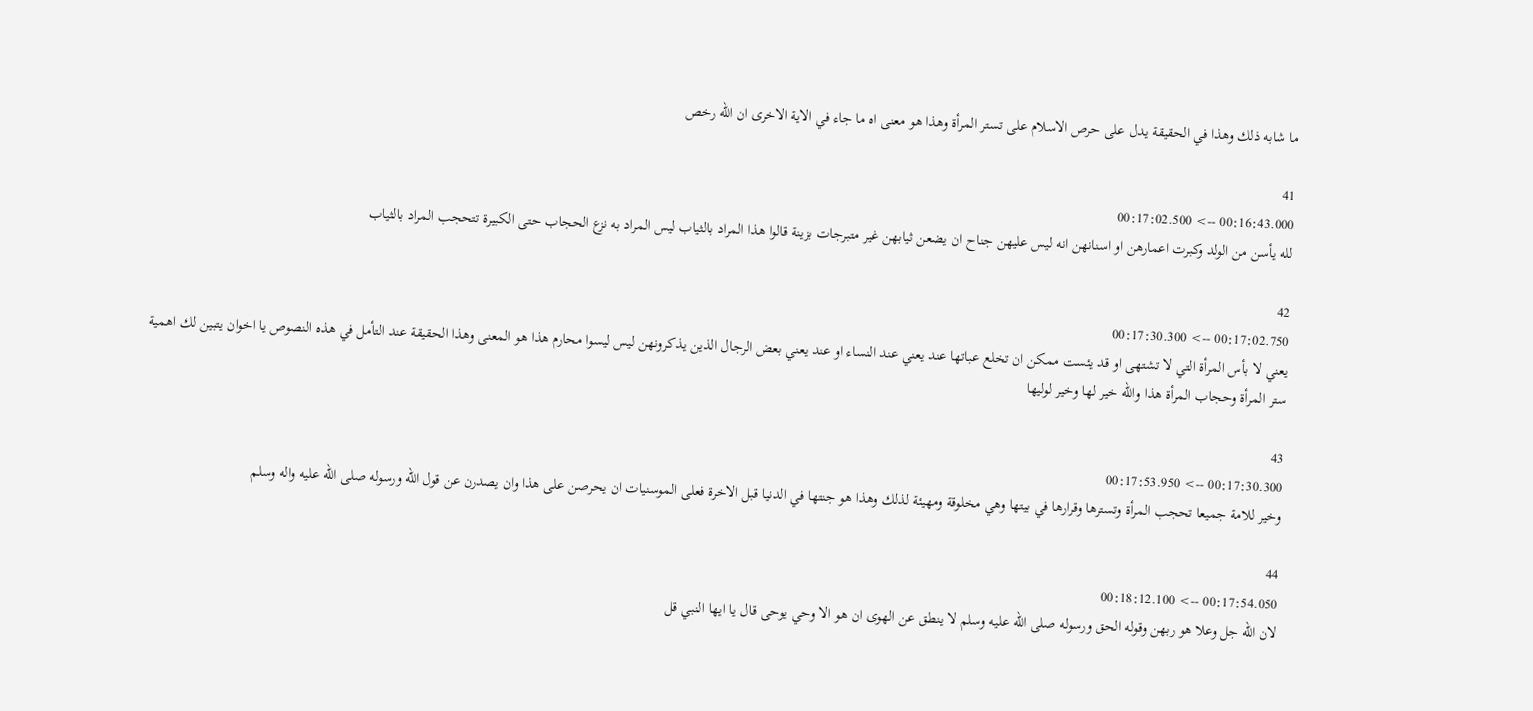ما شابه ذلك وهذا في الحقيقة يدل على حرص الاسلام على تستر المرأة وهذا هو معنى اه ما جاء في الاية الاخرى ان الله رخص

41
00:16:43.000 --> 00:17:02.500
لله يأسن من الولد وكبرت اعمارهن او اسنانهن انه ليس عليهن جناح ان يضعن ثيابهن غير متبرجات بزينة قالوا هذا المراد بالثياب ليس المراد به نزع الحجاب حتى الكبيرة تتحجب المراد بالثياب

42
00:17:02.750 --> 00:17:30.300
يعني لا بأس المرأة التي لا تشتهى او قد يئست ممكن ان تخلع عباتها عند يعني عند النساء او عند يعني بعض الرجال الذين يذكرونهن ليس ليسوا محارم هذا هو المعنى وهذا الحقيقة عند التأمل في هذه النصوص يا اخوان يتبين لك اهمية ستر المرأة وحجاب المرأة هذا والله خير لها وخير لوليها

43
00:17:30.300 --> 00:17:53.950
وخير للامة جميعا تحجب المرأة وتسترها وقرارها في بيتها وهي مخلوقة ومهيئة لذلك وهذا هو جنتها في الدنيا قبل الاخرة فعلى الموسنيات ان يحرصن على هذا وان يصدرن عن قول الله ورسوله صلى الله عليه واله وسلم

44
00:17:54.050 --> 00:18:12.100
لان الله جل وعلا هو ربهن وقوله الحق ورسوله صلى الله عليه وسلم لا ينطق عن الهوى ان هو الا وحي يوحى قال يا ايها النبي قل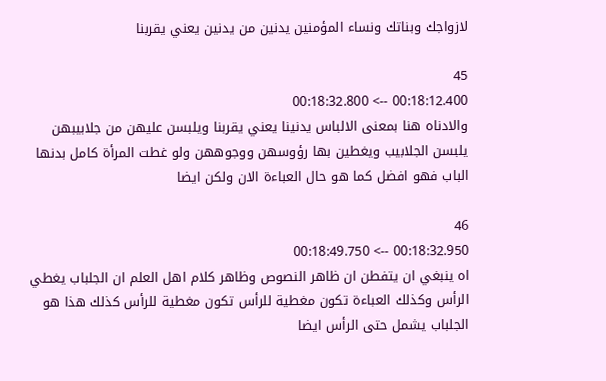لازواجك وبناتك ونساء المؤمنين يدنين من يدنين يعني يقربنا

45
00:18:12.400 --> 00:18:32.800
والادناه هنا بمعنى الالباس يدنينا يعني يقربنا ويلبسن عليهن من جلابيبهن يلبسن الجلابيب ويغطين بها رؤوسهن ووجوههن ولو غطت المرأة كامل بدنها الباب فهو افضل كما هو حال العباءة الان ولكن ايضا

46
00:18:32.950 --> 00:18:49.750
اه ينبغي ان يتفطن ان ظاهر النصوص وظاهر كلام اهل العلم ان الجلباب يغطي الرأس وكذلك العباءة تكون مغطية للرأس تكون مغطية للرأس كذلك هذا هو الجلباب يشمل حتى الرأس ايضا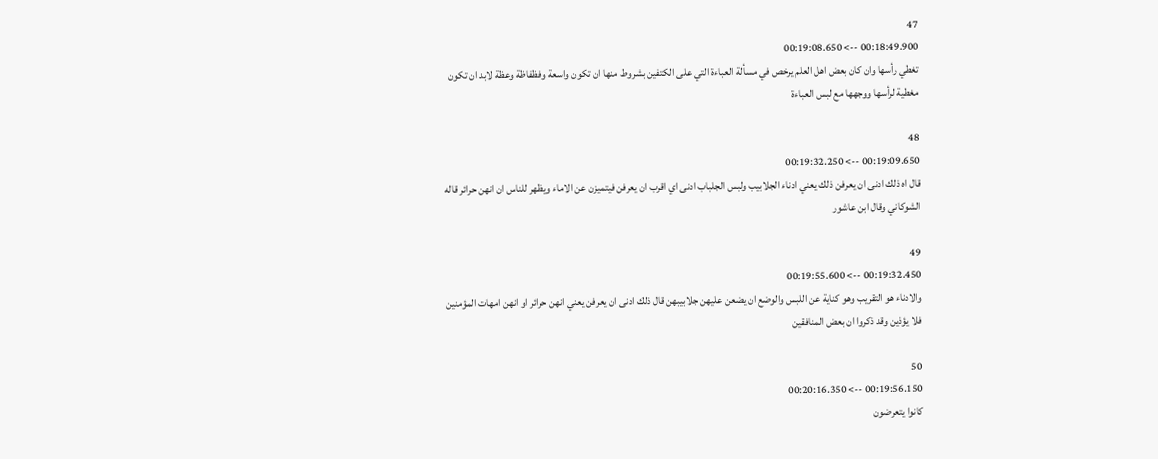47
00:18:49.900 --> 00:19:08.650
تغطي رأسها وان كان بعض اهل العلم يرخص في مسألة العباءة التي على الكتفين بشروط منها ان تكون واسعة وفظفاظة وعظة لابد ان تكون مغطية لرأسها ووجهها مع لبس العباءة

48
00:19:09.650 --> 00:19:32.250
قال اه ذلك ادنى ان يعرفن ذلك يعني ادناء الجلابيب ولبس الجلباب ادنى اي اقرب ان يعرفن فيتميزن عن الاماء ويظهر للناس ان انهن حرائر قاله الشوكاني وقال ابن عاشور

49
00:19:32.450 --> 00:19:55.600
والادناء هو التقريب وهو كناية عن اللبس والوضع ان يضعن عليهن جلابيبهن قال ذلك ادنى ان يعرفن يعني انهن حرائر او انهن امهات المؤمنين فلا يؤذين وقد ذكروا ان بعض المنافقين

50
00:19:56.150 --> 00:20:16.350
كانوا يتعرضون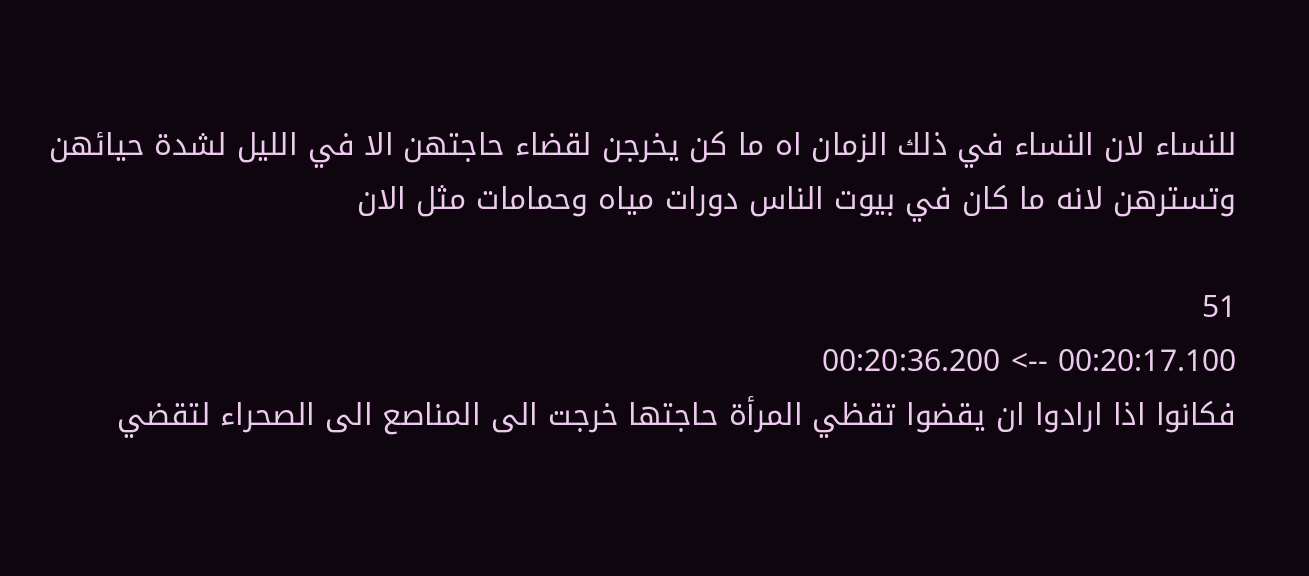للنساء لان النساء في ذلك الزمان اه ما كن يخرجن لقضاء حاجتهن الا في الليل لشدة حيائهن وتسترهن لانه ما كان في بيوت الناس دورات مياه وحمامات مثل الان

51
00:20:17.100 --> 00:20:36.200
فكانوا اذا ارادوا ان يقضوا تقظي المرأة حاجتها خرجت الى المناصع الى الصحراء لتقضي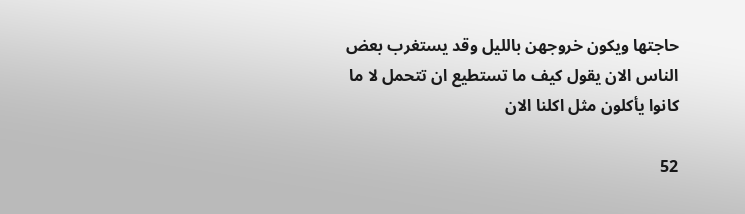حاجتها ويكون خروجهن بالليل وقد يستغرب بعض الناس الان يقول كيف ما تستطيع ان تتحمل لا ما كانوا يأكلون مثل اكلنا الان

52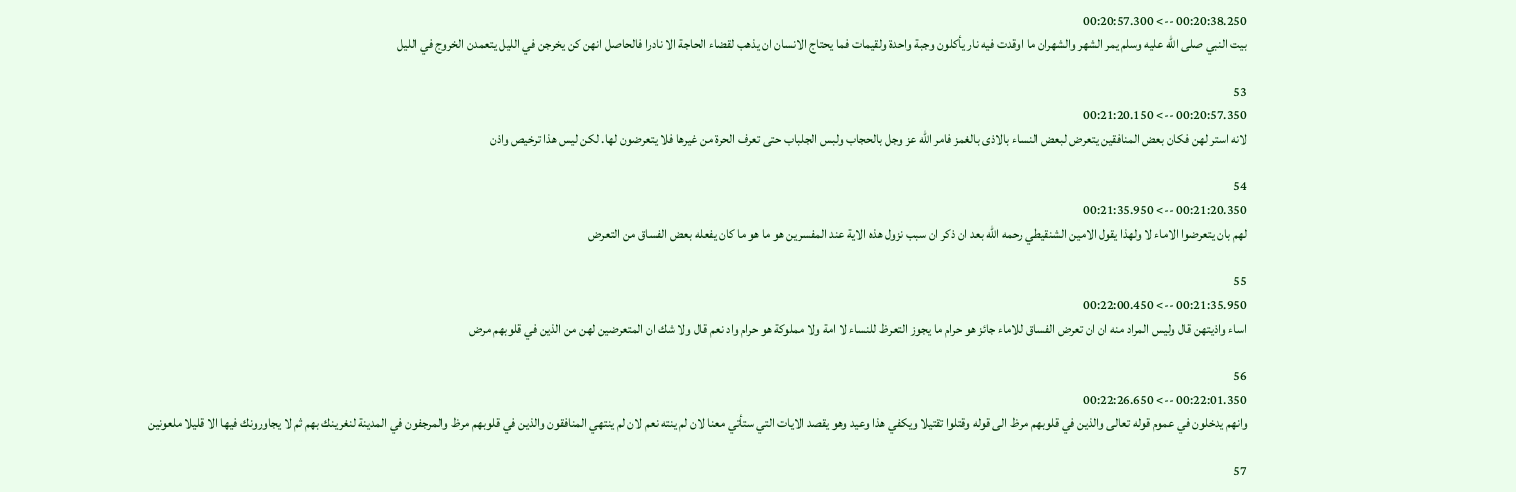00:20:38.250 --> 00:20:57.300
بيت النبي صلى الله عليه وسلم يمر الشهر والشهران ما اوقدت فيه نار يأكلون وجبة واحدة ولقيمات فما يحتاج الانسان ان يذهب لقضاء الحاجة الا نادرا فالحاصل انهن كن يخرجن في الليل يتعمدن الخروج في الليل

53
00:20:57.350 --> 00:21:20.150
لانه استر لهن فكان بعض المنافقين يتعرض لبعض النساء بالاذى بالغمز فامر الله عز وجل بالحجاب ولبس الجلباب حتى تعرف الحرة من غيرها فلا يتعرضون لها. لكن ليس هذا ترخيص واذن

54
00:21:20.350 --> 00:21:35.950
لهم بان يتعرضوا الاماء لا ولهذا يقول الامين الشنقيطي رحمه الله بعد ان ذكر ان سبب نزول هذه الاية عند المفسرين هو ما هو ما كان يفعله بعض الفساق من التعرض

55
00:21:35.950 --> 00:22:00.450
اساء واذيتهن قال وليس المراد منه ان ان تعرض الفساق للاماء جائز هو حرام ما يجوز التعرظ للنساء لا امة ولا مملوكة هو حرام واد نعم قال ولا شك ان المتعرضين لهن من الذين في قلوبهم مرض

56
00:22:01.350 --> 00:22:26.650
وانهم يدخلون في عموم قوله تعالى والذين في قلوبهم مرظ الى قوله وقتلوا تقتيلا ويكفي هذا وعيد وهو يقصد الايات التي ستأتي معنا لان لم ينته نعم لان لم ينتهي المنافقون والذين في قلوبهم مرظ والمرجفون في المدينة لنغرينك بهم ثم لا يجاورونك فيها الا قليلا ملعونين

57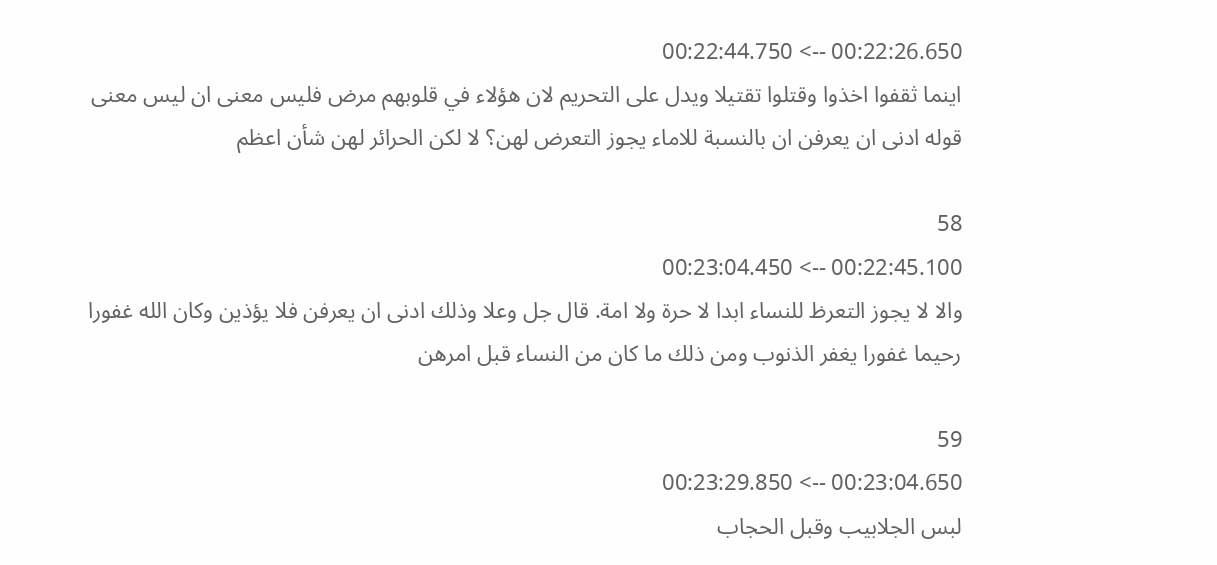00:22:26.650 --> 00:22:44.750
اينما ثقفوا اخذوا وقتلوا تقتيلا ويدل على التحريم لان هؤلاء في قلوبهم مرض فليس معنى ان ليس معنى قوله ادنى ان يعرفن ان بالنسبة للاماء يجوز التعرض لهن؟ لا لكن الحرائر لهن شأن اعظم

58
00:22:45.100 --> 00:23:04.450
والا لا يجوز التعرظ للنساء ابدا لا حرة ولا امة. قال جل وعلا وذلك ادنى ان يعرفن فلا يؤذين وكان الله غفورا رحيما غفورا يغفر الذنوب ومن ذلك ما كان من النساء قبل امرهن

59
00:23:04.650 --> 00:23:29.850
لبس الجلابيب وقبل الحجاب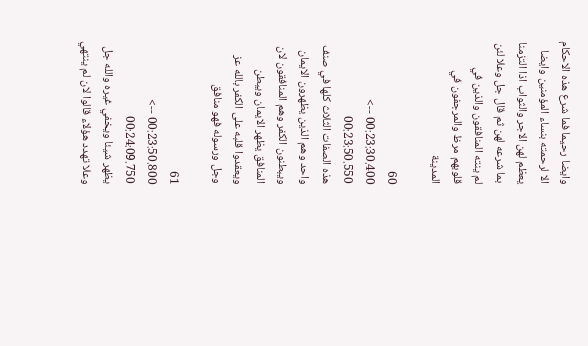وايضا رحيما فما شرع هذه الاحكام الا لرحمته بنساء المؤمنين وايضا يعظم لهن الاجر والثواب اذا التزمنا بما شرعه لهن ثم قال جل وعلا لئن لم ينته المنافقون والذين في قلوبهم مرظ والمرجفون في المدينة

60
00:23:30.400 --> 00:23:50.550
هذه الصفات الثلاث كلها في صنف واحد وهم الذين يظهرون الايمان ويبطنون الكفر وهم المنافقون لان المنافق يظهر الايمان ويبطن ويعقدوا قلبه على الكفر بالله عز وجل ورسوله فهو منافق

61
00:23:50.800 --> 00:24:09.750
يظهر شيئا ويخفي غيره والله جل وعلا تهدد هؤلاء قالوا لان لم ينتهي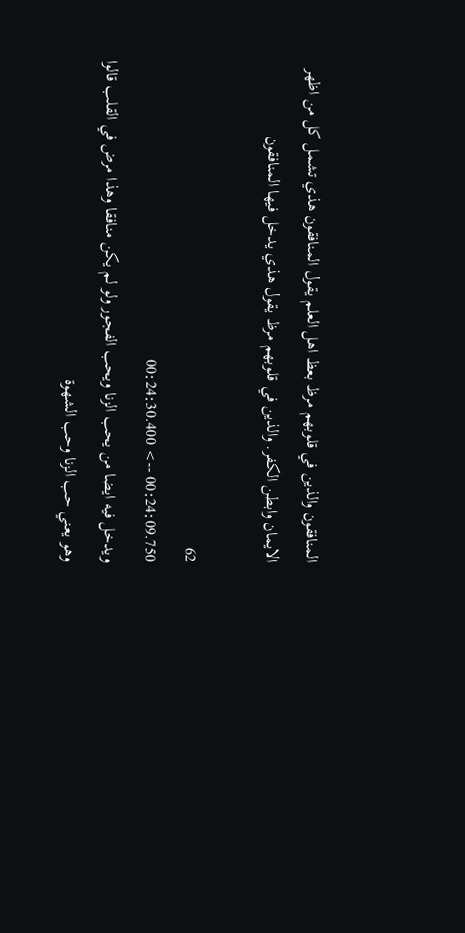المنافقون والذين في قلوبهم مرظ بعظ اهل العلم يقول المنافقون هذي تشمل كل من اظهر الايمان وابطن الكفر. والذين في قلوبهم مرظ يقول هذي يدخل فيها المنافقون

62
00:24:09.750 --> 00:24:30.400
ويدخل فيه ايضا من يحب الزنا ويحب الفجور ولو لم يكن منافقا وهذا مرض في القلب قالوا وهو يعني حب الزنا وحب الشهوة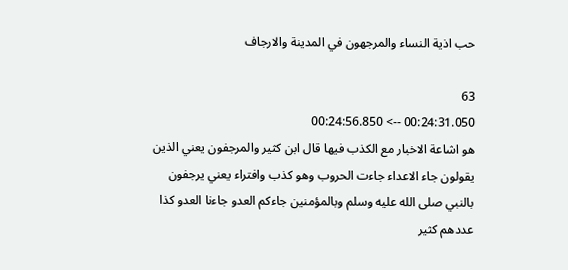حب اذية النساء والمرجهون في المدينة والارجاف

63
00:24:31.050 --> 00:24:56.850
هو اشاعة الاخبار مع الكذب فيها قال ابن كثير والمرجفون يعني الذين يقولون جاء الاعداء جاءت الحروب وهو كذب وافتراء يعني يرجفون بالنبي صلى الله عليه وسلم وبالمؤمنين جاءكم العدو جاءنا العدو كذا عددهم كثير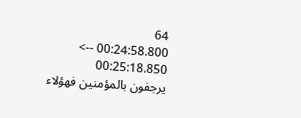64
00:24:58.800 --> 00:25:18.850
يرجفون بالمؤمنين فهؤلاء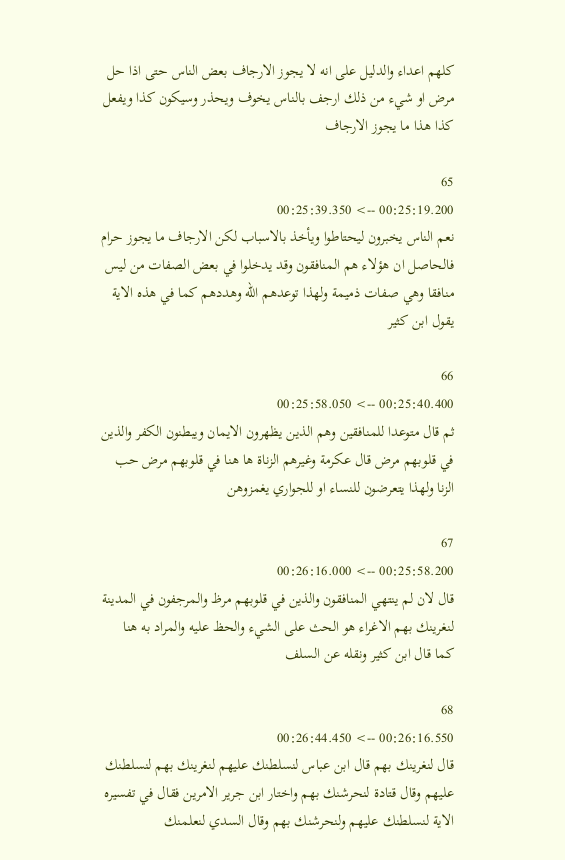كلهم اعداء والدليل على انه لا يجوز الارجاف بعض الناس حتى اذا حل مرض او شيء من ذلك ارجف بالناس يخوف ويحذر وسيكون كذا ويفعل كذا هذا ما يجوز الارجاف

65
00:25:19.200 --> 00:25:39.350
نعم الناس يخبرون ليحتاطوا ويأخذ بالاسباب لكن الارجاف ما يجوز حرام فالحاصل ان هؤلاء هم المنافقون وقد يدخلوا في بعض الصفات من ليس منافقا وهي صفات ذميمة ولهذا توعدهم الله وهددهم كما في هذه الاية يقول ابن كثير

66
00:25:40.400 --> 00:25:58.050
ثم قال متوعدا للمنافقين وهم الذين يظهرون الايمان ويبطنون الكفر والذين في قلوبهم مرض قال عكرمة وغيرهم الزناة ها هنا في قلوبهم مرض حب الزنا ولهذا يتعرضون للنساء او للجواري يغمزوهن

67
00:25:58.200 --> 00:26:16.000
قال لان لم ينتهي المنافقون والذين في قلوبهم مرظ والمرجفون في المدينة لنغرينك بهم الاغراء هو الحث على الشيء والحظ عليه والمراد به هنا كما قال ابن كثير ونقله عن السلف

68
00:26:16.550 --> 00:26:44.450
قال لنغرينك بهم قال ابن عباس لنسلطنك عليهم لنغرينك بهم لنسلطنك عليهم وقال قتادة لنحرشنك بهم واختار ابن جرير الامرين فقال في تفسيره الاية لنسلطنك عليهم ولنحرشنك بهم وقال السدي لنعلمنك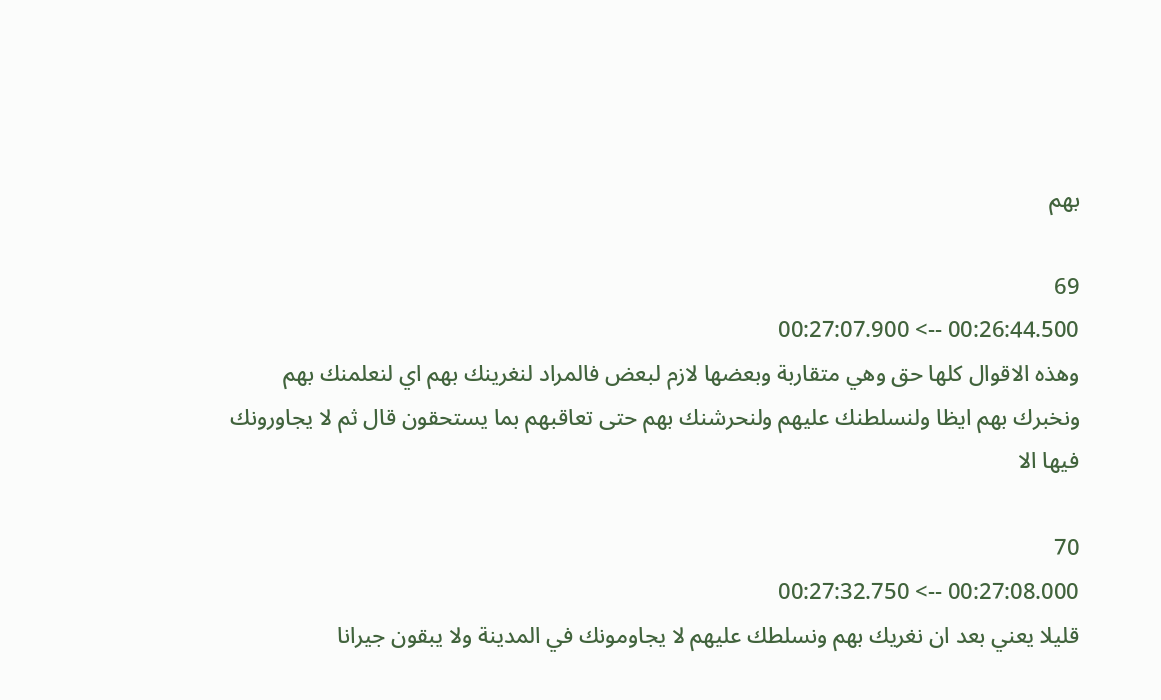بهم

69
00:26:44.500 --> 00:27:07.900
وهذه الاقوال كلها حق وهي متقاربة وبعضها لازم لبعض فالمراد لنغرينك بهم اي لنعلمنك بهم ونخبرك بهم ايظا ولنسلطنك عليهم ولنحرشنك بهم حتى تعاقبهم بما يستحقون قال ثم لا يجاورونك فيها الا

70
00:27:08.000 --> 00:27:32.750
قليلا يعني بعد ان نغريك بهم ونسلطك عليهم لا يجاومونك في المدينة ولا يبقون جيرانا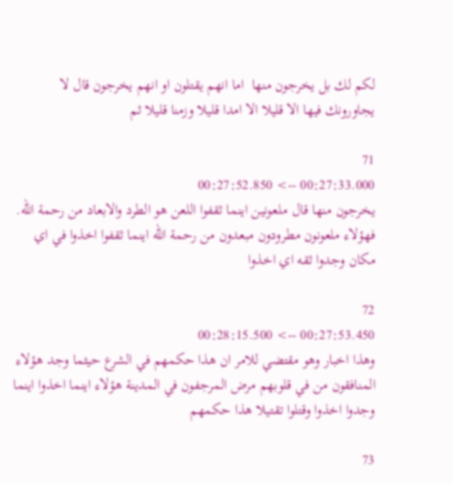لكم لك بل يخرجون منها  اما انهم يقتلون او انهم يخرجون قال لا يجاورونك فيها الا قليلا الا امدا قليلا وزمنا قليلا ثم

71
00:27:33.000 --> 00:27:52.850
يخرجون منها قال ملعونين اينما ثقفوا اللعن هو الطرد والابعاد من رحمة الله. فهؤلاء ملعونون مطرودون مبعدون من رحمة الله اينما ثقفوا اخذوا في اي مكان وجدوا ثقه اي اخذوا

72
00:27:53.450 --> 00:28:15.500
وهذا اخبار وهو مقتضي للامر ان هذا حكمهم في الشرع حيثما وجد هؤلاء المنافقون من في قلوبهم مرض المرجفون في المدينة هؤلاء اينما اخذوا اينما وجدوا اخذوا وقتلوا تقتيلا هذا حكمهم

73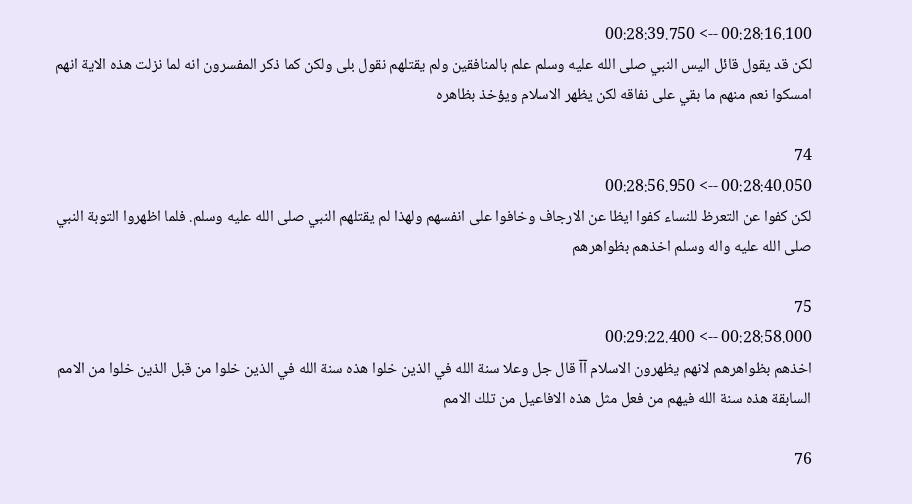00:28:16.100 --> 00:28:39.750
لكن قد يقول قائل اليس النبي صلى الله عليه وسلم علم بالمنافقين ولم يقتلهم نقول بلى ولكن كما ذكر المفسرون انه لما نزلت هذه الاية انهم امسكوا نعم منهم ما بقي على نفاقه لكن يظهر الاسلام ويؤخذ بظاهره

74
00:28:40.050 --> 00:28:56.950
لكن كفوا عن التعرظ للنساء كفوا ايظا عن الارجاف وخافوا على انفسهم ولهذا لم يقتلهم النبي صلى الله عليه وسلم. فلما اظهروا التوبة النبي صلى الله عليه واله وسلم اخذهم بظواهرهم

75
00:28:58.000 --> 00:29:22.400
اخذهم بظواهرهم لانهم يظهرون الاسلام آآ قال جل وعلا سنة الله في الذين خلوا هذه سنة الله في الذين خلوا من قبل الذين خلوا من الامم السابقة هذه سنة الله فيهم من فعل مثل هذه الافاعيل من تلك الامم

76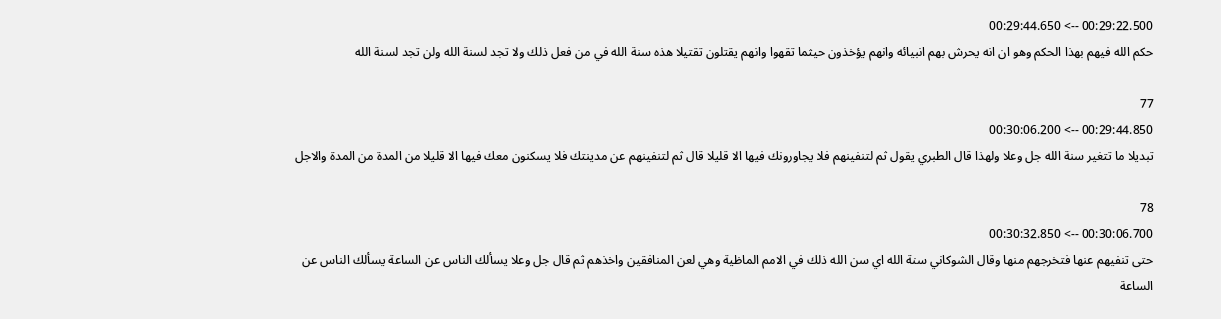00:29:22.500 --> 00:29:44.650
حكم الله فيهم بهذا الحكم وهو ان انه يحرش بهم انبيائه وانهم يؤخذون حيثما تقهوا وانهم يقتلون تقتيلا هذه سنة الله في من فعل ذلك ولا تجد لسنة الله ولن تجد لسنة الله

77
00:29:44.850 --> 00:30:06.200
تبديلا ما تتغير سنة الله جل وعلا ولهذا قال الطبري يقول ثم لتنفينهم فلا يجاورونك فيها الا قليلا قال ثم لتنفينهم عن مدينتك فلا يسكنون معك فيها الا قليلا من المدة من المدة والاجل

78
00:30:06.700 --> 00:30:32.850
حتى تنفيهم عنها فتخرجهم منها وقال الشوكاني سنة الله اي سن الله ذلك في الامم الماظية وهي لعن المنافقين واخذهم ثم قال جل وعلا يسألك الناس عن الساعة يسألك الناس عن الساعة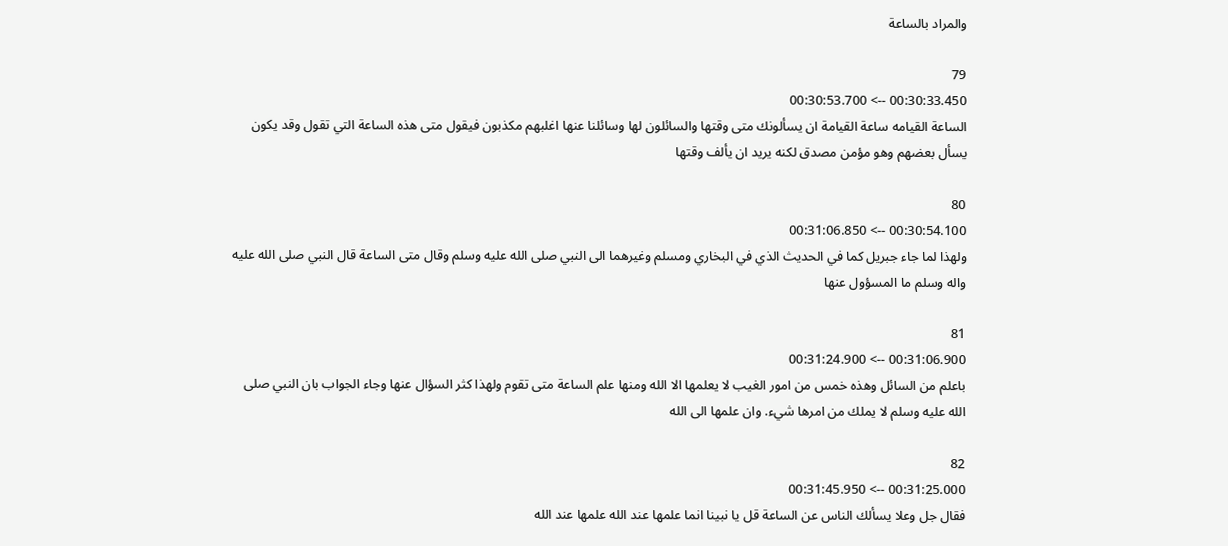والمراد بالساعة

79
00:30:33.450 --> 00:30:53.700
الساعة القيامه ساعة القيامة ان يسألونك متى وقتها والسائلون لها وسائلنا عنها اغلبهم مكذبون فيقول متى هذه الساعة التي تقول وقد يكون يسأل بعضهم وهو مؤمن مصدق لكنه يريد ان يألف وقتها

80
00:30:54.100 --> 00:31:06.850
ولهذا لما جاء جبريل كما في الحديث الذي في البخاري ومسلم وغيرهما الى النبي صلى الله عليه وسلم وقال متى الساعة قال النبي صلى الله عليه واله وسلم ما المسؤول عنها

81
00:31:06.900 --> 00:31:24.900
باعلم من السائل وهذه خمس من امور الغيب لا يعلمها الا الله ومنها علم الساعة متى تقوم ولهذا كثر السؤال عنها وجاء الجواب بان النبي صلى الله عليه وسلم لا يملك من امرها شيء. وان علمها الى الله

82
00:31:25.000 --> 00:31:45.950
فقال جل وعلا يسألك الناس عن الساعة قل يا نبينا انما علمها عند الله علمها عند الله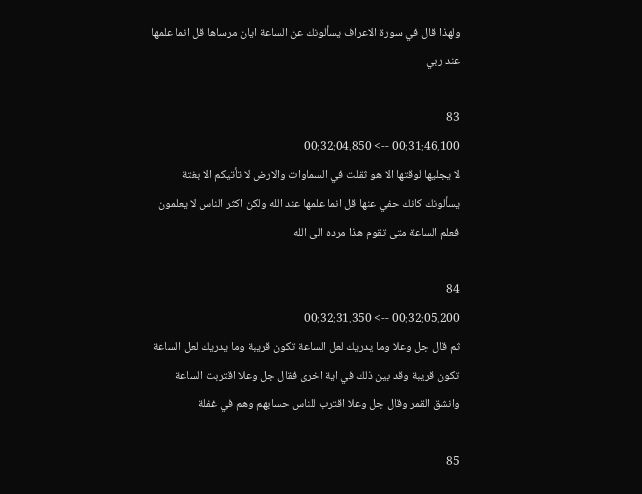ولهذا قال في سورة الاعراف يسألونك عن الساعة ايان مرساها قل انما علمها عند ربي

83
00:31:46.100 --> 00:32:04.850
لا يجليها لوقتها الا هو ثقلت في السماوات والارض لا تأتيكم الا بغتة يسألونك كانك حفي عنها قل انما علمها عند الله ولكن اكثر الناس لا يعلمون فعلم الساعة متى تقوم هذا مرده الى الله

84
00:32:05.200 --> 00:32:31.350
ثم قال جل وعلا وما يدريك لعل الساعة تكون قريبة وما يدريك لعل الساعة تكون قريبة وقد بين ذلك في اية اخرى فقال جل وعلا اقتربت الساعة وانشق القمر وقال جل وعلا اقترب للناس حسابهم وهم في غفلة

85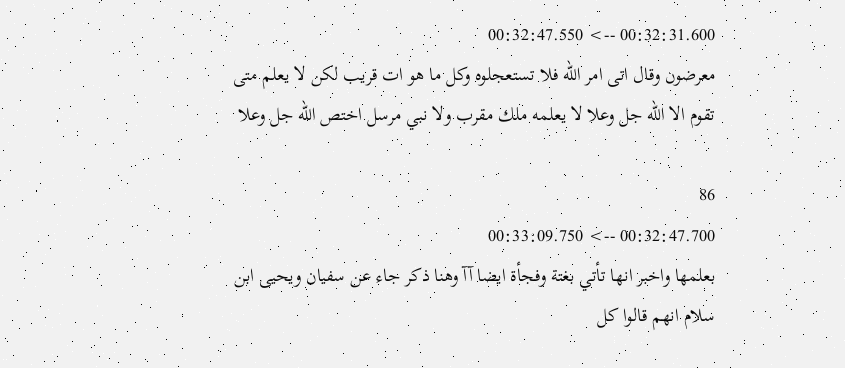00:32:31.600 --> 00:32:47.550
معرضون وقال اتى امر الله فلا تستعجلوه وكل ما هو ات قريب لكن لا يعلم متى تقوم الا الله جل وعلا لا يعلمه ملك مقرب ولا نبي مرسل اختص الله جل وعلا

86
00:32:47.700 --> 00:33:09.750
بعلمها واخبر انها تأتي بغتة وفجأة ايضا آآ وهنا ذكر جاء عن سفيان ويحيى ابن سلام انهم قالوا كل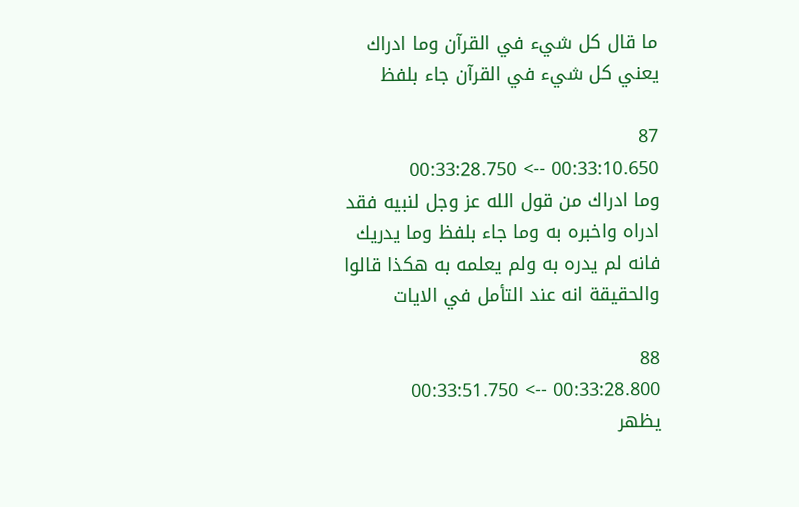ما قال كل شيء في القرآن وما ادراك يعني كل شيء في القرآن جاء بلفظ

87
00:33:10.650 --> 00:33:28.750
وما ادراك من قول الله عز وجل لنبيه فقد ادراه واخبره به وما جاء بلفظ وما يدريك فانه لم يدره به ولم يعلمه به هكذا قالوا والحقيقة انه عند التأمل في الايات

88
00:33:28.800 --> 00:33:51.750
يظهر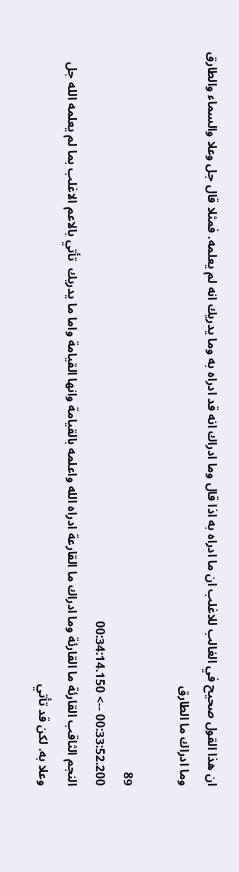ان هذا القول صحيح في الغالب للاغلب ان ما ادراه به اذا قال وما ادراك انه قد ادراه به وما يدريك انه لم يعلمه. فمثلا قال جل وعلا والسماء والطارق وما ادراك ما الطارق

89
00:33:52.200 --> 00:34:14.150
النجم الثاقب القارئة ما القارئة وما ادراك ما القارعة ادراه الله واعلمه بالقيامة وانها القيامة واما ما يدريك  تأتي بالاعم الاغلب بما لم يعلمه الله جل وعلا به. لكن قد تأتي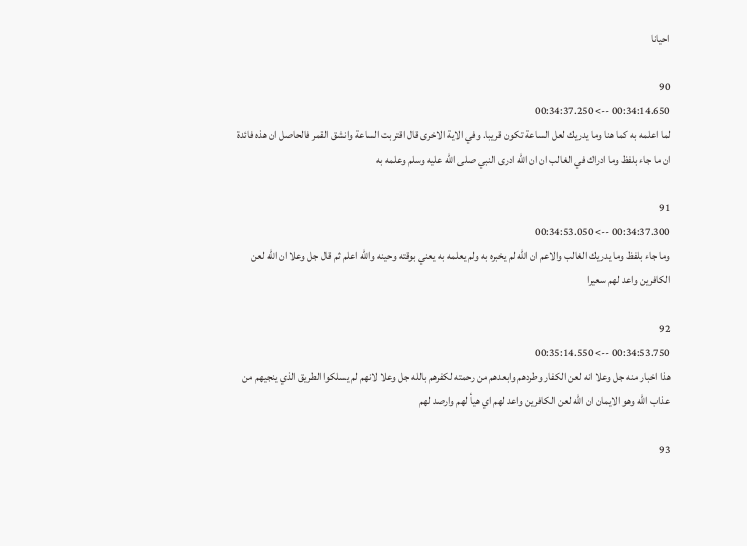احيانا

90
00:34:14.650 --> 00:34:37.250
لما اعلمه به كما هنا وما يدريك لعل الساعة تكون قريبا. وفي الاية الاخرى قال اقتربت الساعة وانشق القمر فالحاصل ان هذه فائدة ان ما جاء بلفظ وما ادراك في الغالب ان ان الله ادرى النبي صلى الله عليه وسلم وعلمه به

91
00:34:37.300 --> 00:34:53.050
وما جاء بلفظ وما يدريك الغالب والاعم ان الله لم يخبره به ولم يعلمه به يعني بوقته وحينه والله اعلم ثم قال جل وعلا ان الله لعن الكافرين واعد لهم سعيرا

92
00:34:53.750 --> 00:35:14.550
هذا اخبار منه جل وعلا انه لعن الكفار وطردهم وابعدهم من رحمته لكفرهم بالله جل وعلا لانهم لم يسلكوا الطريق الذي ينجيهم من عذاب الله وهو الايمان ان الله لعن الكافرين واعد لهم اي هيأ لهم وارصد لهم

93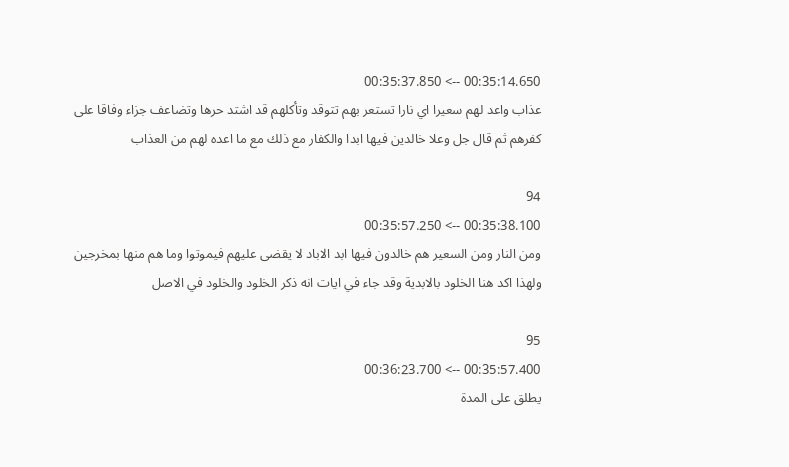00:35:14.650 --> 00:35:37.850
عذاب واعد لهم سعيرا اي نارا تستعر بهم تتوقد وتأكلهم قد اشتد حرها وتضاعف جزاء وفاقا على كفرهم ثم قال جل وعلا خالدين فيها ابدا والكفار مع ذلك مع ما اعده لهم من العذاب

94
00:35:38.100 --> 00:35:57.250
ومن النار ومن السعير هم خالدون فيها ابد الاباد لا يقضى عليهم فيموتوا وما هم منها بمخرجين ولهذا اكد هنا الخلود بالابدية وقد جاء في ايات انه ذكر الخلود والخلود في الاصل

95
00:35:57.400 --> 00:36:23.700
يطلق على المدة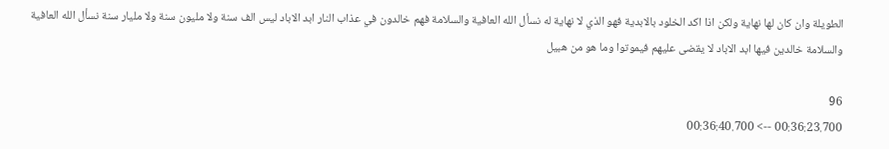الطويلة وان كان لها نهاية ولكن اذا اكد الخلود بالابدية فهو الذي لا نهاية له نسأل الله العافية والسلامة فهم خالدون في عذاب النار ابد الاباد ليس الف سنة ولا مليون سنة ولا مليار سنة نسأل الله العافية والسلامة خالدين فيها ابد الاباد لا يقضى عليهم فيموتوا وما هو من هبيل

96
00:36:23.700 --> 00:36:40.700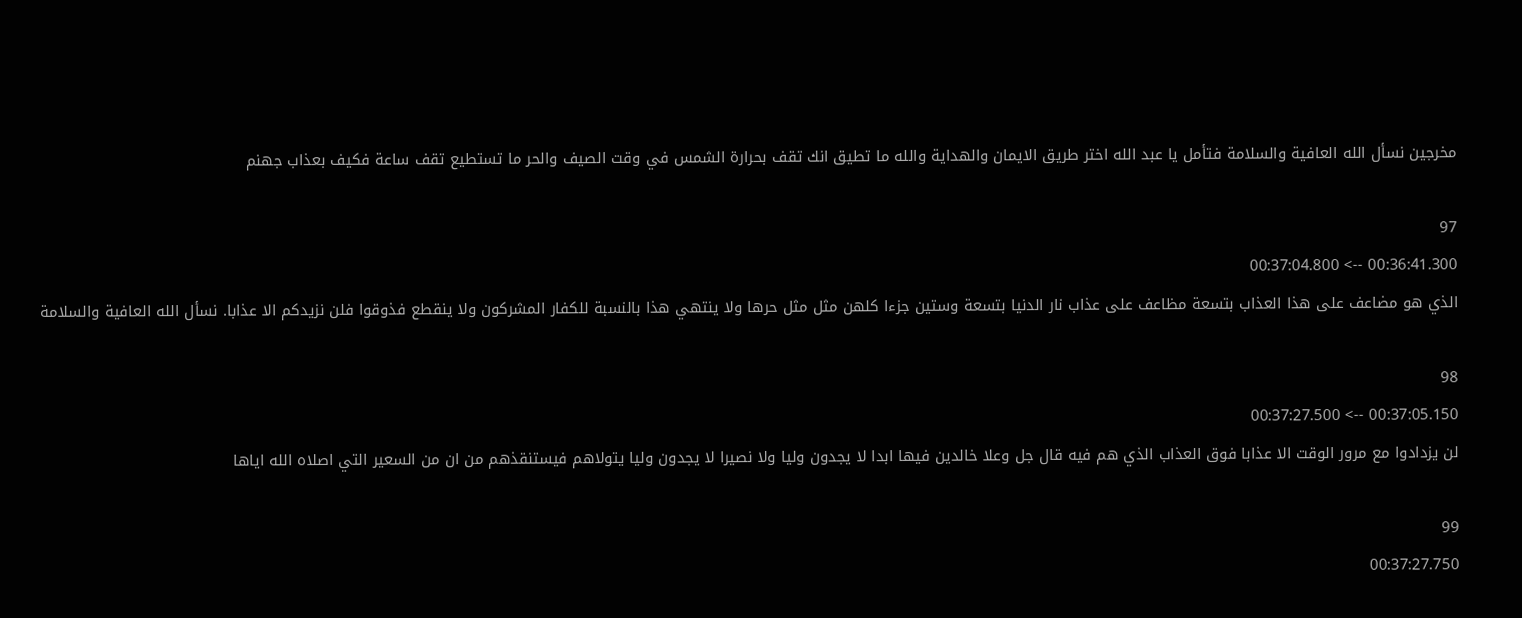مخرجين نسأل الله العافية والسلامة فتأمل يا عبد الله اختر طريق الايمان والهداية والله ما تطيق انك تقف بحرارة الشمس في وقت الصيف والحر ما تستطيع تقف ساعة فكيف بعذاب جهنم

97
00:36:41.300 --> 00:37:04.800
الذي هو مضاعف على هذا العذاب بتسعة مظاعف على عذاب نار الدنيا بتسعة وستين جزءا كلهن مثل مثل حرها ولا ينتهي هذا بالنسبة للكفار المشركون ولا ينقطع فذوقوا فلن نزيدكم الا عذابا. نسأل الله العافية والسلامة

98
00:37:05.150 --> 00:37:27.500
لن يزدادوا مع مرور الوقت الا عذابا فوق العذاب الذي هم فيه قال جل وعلا خالدين فيها ابدا لا يجدون وليا ولا نصيرا لا يجدون وليا يتولاهم فيستنقذهم من ان من السعير التي اصلاه الله اياها

99
00:37:27.750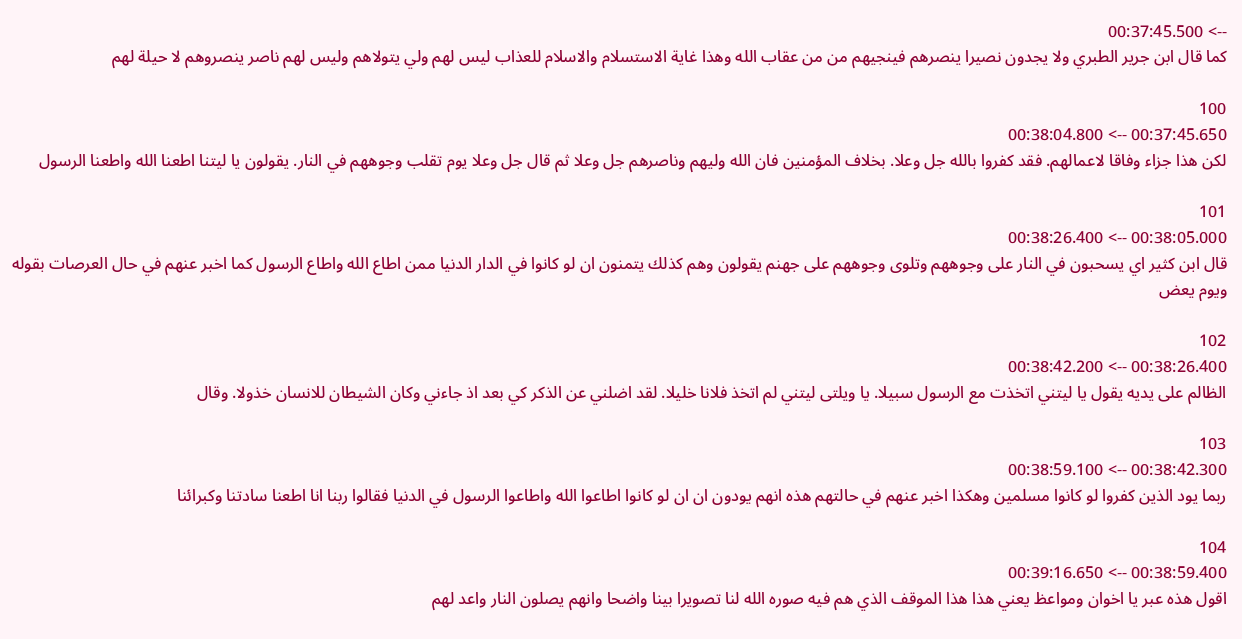--> 00:37:45.500
كما قال ابن جرير الطبري ولا يجدون نصيرا ينصرهم فينجيهم من من عقاب الله وهذا غاية الاستسلام والاسلام للعذاب ليس لهم ولي يتولاهم وليس لهم ناصر ينصروهم لا حيلة لهم

100
00:37:45.650 --> 00:38:04.800
لكن هذا جزاء وفاقا لاعمالهم. فقد كفروا بالله جل وعلا. بخلاف المؤمنين فان الله وليهم وناصرهم جل وعلا ثم قال جل وعلا يوم تقلب وجوههم في النار. يقولون يا ليتنا اطعنا الله واطعنا الرسول

101
00:38:05.000 --> 00:38:26.400
قال ابن كثير اي يسحبون في النار على وجوههم وتلوى وجوههم على جهنم يقولون وهم كذلك يتمنون ان لو كانوا في الدار الدنيا ممن اطاع الله واطاع الرسول كما اخبر عنهم في حال العرصات بقوله ويوم يعض

102
00:38:26.400 --> 00:38:42.200
الظالم على يديه يقول يا ليتني اتخذت مع الرسول سبيلا. يا ويلتى ليتني لم اتخذ فلانا خليلا. لقد اضلني عن الذكر كي بعد اذ جاءني وكان الشيطان للانسان خذولا. وقال

103
00:38:42.300 --> 00:38:59.100
ربما يود الذين كفروا لو كانوا مسلمين وهكذا اخبر عنهم في حالتهم هذه انهم يودون ان ان لو كانوا اطاعوا الله واطاعوا الرسول في الدنيا فقالوا ربنا انا اطعنا سادتنا وكبرائنا

104
00:38:59.400 --> 00:39:16.650
اقول هذه عبر يا اخوان ومواعظ يعني هذا هذا الموقف الذي هم فيه صوره الله لنا تصويرا بينا واضحا وانهم يصلون النار واعد لهم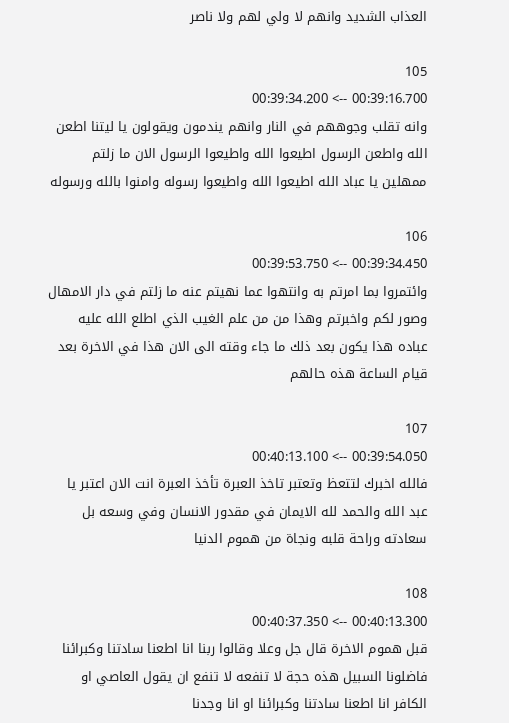العذاب الشديد وانهم لا ولي لهم ولا ناصر

105
00:39:16.700 --> 00:39:34.200
وانه تقلب وجوههم في النار وانهم يندمون ويقولون يا ليتنا اطعن الله واطعن الرسول اطيعوا الله واطيعوا الرسول الان ما زلتم ممهلين يا عباد الله اطيعوا الله واطيعوا رسوله وامنوا بالله ورسوله

106
00:39:34.450 --> 00:39:53.750
وائتمروا بما امرتم به وانتهوا عما نهيتم عنه ما زلتم في دار الامهال وصور لكم واخبرتم وهذا من من علم الغيب الذي اطلع الله عليه عباده هذا يكون بعد ذلك ما جاء وقته الى الان هذا في الاخرة بعد قيام الساعة هذه حالهم

107
00:39:54.050 --> 00:40:13.100
فالله اخبرك لتتعظ وتعتبر تاخذ العبرة تأخذ العبرة انت الان اعتبر يا عبد الله والحمد لله الايمان في مقدور الانسان وفي وسعه بل سعادته وراحة قلبه ونجاة من هموم الدنيا

108
00:40:13.300 --> 00:40:37.350
قبل هموم الاخرة قال جل وعلا وقالوا ربنا انا اطعنا سادتنا وكبرائنا فاضلونا السبيل هذه حجة لا تنفعه لا تنفع ان يقول العاصي او الكافر انا اطعنا سادتنا وكبرائنا او انا وجدنا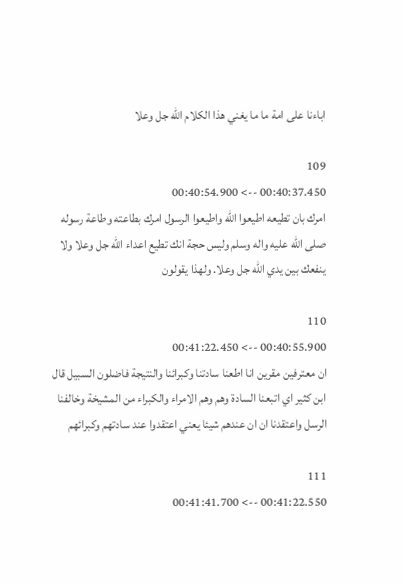اباءنا على امة ما ما يغني هذا الكلام الله جل وعلا

109
00:40:37.450 --> 00:40:54.900
امرك بان تطيعه اطيعوا الله واطيعوا الرسول امرك بطاعته وطاعة رسوله صلى الله عليه واله وسلم وليس حجة انك تطيع اعداء الله جل وعلا ولا ينفعك بين يدي الله جل وعلا. ولهذا يقولون

110
00:40:55.900 --> 00:41:22.450
ان معترفين مقرين انا اطعنا سادتنا وكبرائنا والنتيجة فاضلون السبيل قال ابن كثير اي اتبعنا السادة وهم وهم الامراء والكبراء من المشيخة وخالفنا الرسل واعتقدنا ان ان عندهم شيئا يعني اعتقدوا عند سادتهم وكبرائهم

111
00:41:22.550 --> 00:41:41.700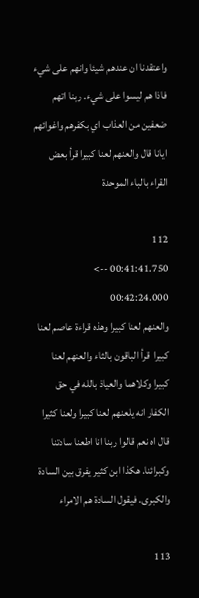واعتقدنا ان عندهم شيئا وانهم على شيء فاذا هم ليسوا على شيء. ربنا اتهم ضعفين من العذاب اي بكفرهم واغوائهم ايانا قال والعنهم لعنا كبيرا قرأ بعض القراء بالباء الموحدة

112
00:41:41.750 --> 00:42:24.000
والعنهم لعنا كبيرا وهذه قراءة عاصم لعنا كبيرا  قرأ الباقون بالثاء والعنهم لعنا كبيرا وكلاهما والعياذ بالله في حق الكفار انه يلعنهم لعنا كبيرا ولعنا كثيرا قال اه نعم قالوا ربنا انا اطعنا سادتنا وكبرائنا. هكذا ابن كثير يفرق بين السادة والكبرى. فيقول السادة هم الامراء

113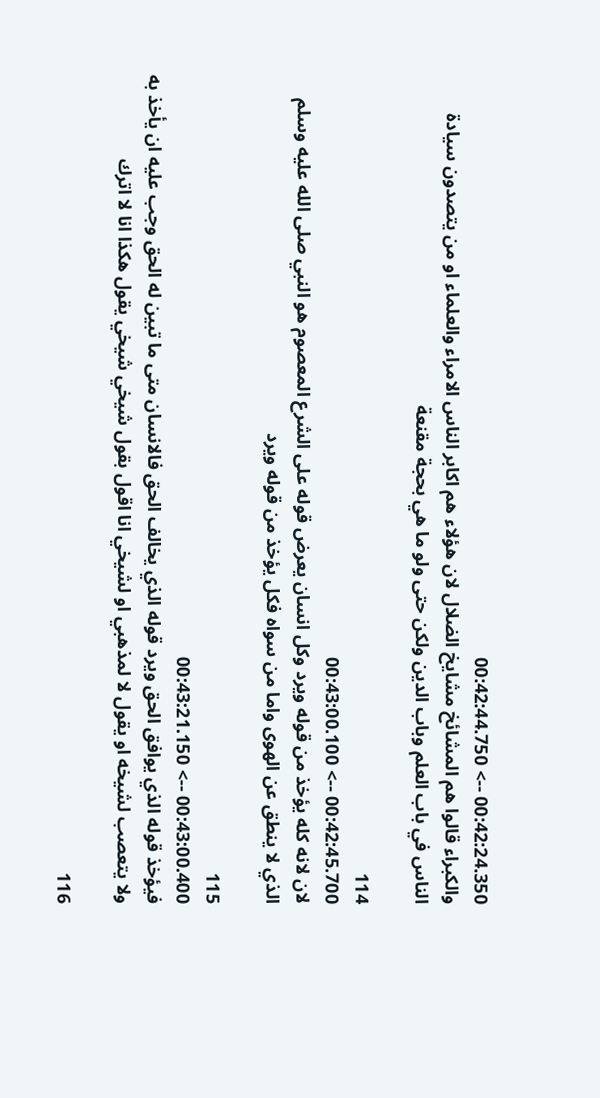00:42:24.350 --> 00:42:44.750
والكبراء قالوا هم المشائخ مشايخ الضلال لان هؤلاء هم اكابر الناس الامراء والعلماء او من يتصدون سيادة الناس في باب العلم وباب الدين ولكن حتى ولو ما هي بحجة مقنعة

114
00:42:45.700 --> 00:43:00.100
لان لانه كله يؤخذ من قوله ويرد وكل انسان يعرض قوله على الشرع المعصوم هو النبي صلى الله عليه وسلم الذي لا ينطق عن الهوى واما من سواه فكل يؤخذ من قوله ويرد

115
00:43:00.400 --> 00:43:21.150
فيؤخذ قوله الذي يوافق الحق ويرد قوله الذي يخالف الحق فالانسان متى ما تبين له الحق وجب عليه ان يأخذ به ولا يتعصب لشيخه او يقول لا لمذهبي او لشيخي انا اقول بقول شيخي شيخي يقول هكذا انا لا اترك

116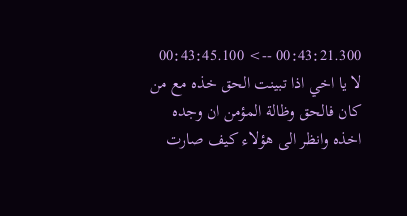00:43:21.300 --> 00:43:45.100
لا يا اخي اذا تبينت الحق خذه مع من كان فالحق وظالة المؤمن ان وجده اخذه وانظر الى هؤلاء كيف صارت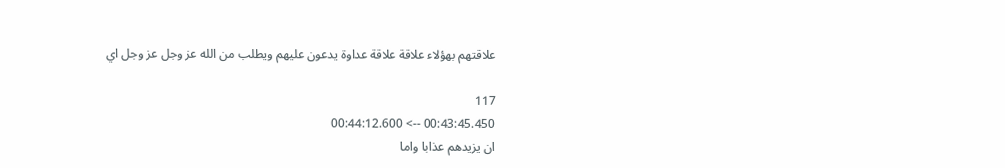علاقتهم بهؤلاء علاقة علاقة عداوة يدعون عليهم ويطلب من الله عز وجل عز وجل اي

117
00:43:45.450 --> 00:44:12.600
ان يزيدهم عذابا واما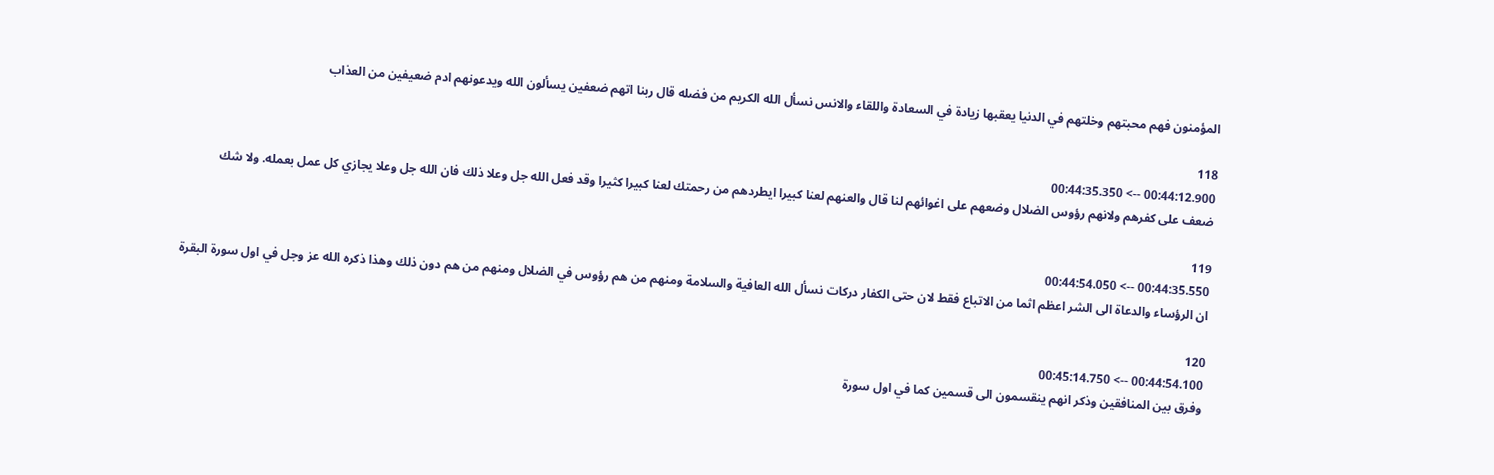المؤمنون فهم محبتهم وخلتهم في الدنيا يعقبها زيادة في السعادة واللقاء والانس نسأل الله الكريم من فضله قال ربنا اتهم ضعفين يسألون الله ويدعونهم ادم ضعيفين من العذاب

118
00:44:12.900 --> 00:44:35.350
ضعف على كفرهم ولانهم رؤوس الضلال وضعهم على اغوائهم لنا قال والعنهم لعنا كبيرا ايطردهم من رحمتك لعنا كبيرا كثيرا وقد فعل الله جل وعلا ذلك فان الله جل وعلا يجازي كل عمل بعمله. ولا شك

119
00:44:35.550 --> 00:44:54.050
ان الرؤساء والدعاة الى الشر اعظم اثما من الاتباع فقط لان حتى الكفار دركات نسأل الله العافية والسلامة ومنهم من هم رؤوس في الضلال ومنهم من هم دون ذلك وهذا ذكره الله عز وجل في اول سورة البقرة

120
00:44:54.100 --> 00:45:14.750
وفرق بين المنافقين وذكر انهم ينقسمون الى قسمين كما في اول سورة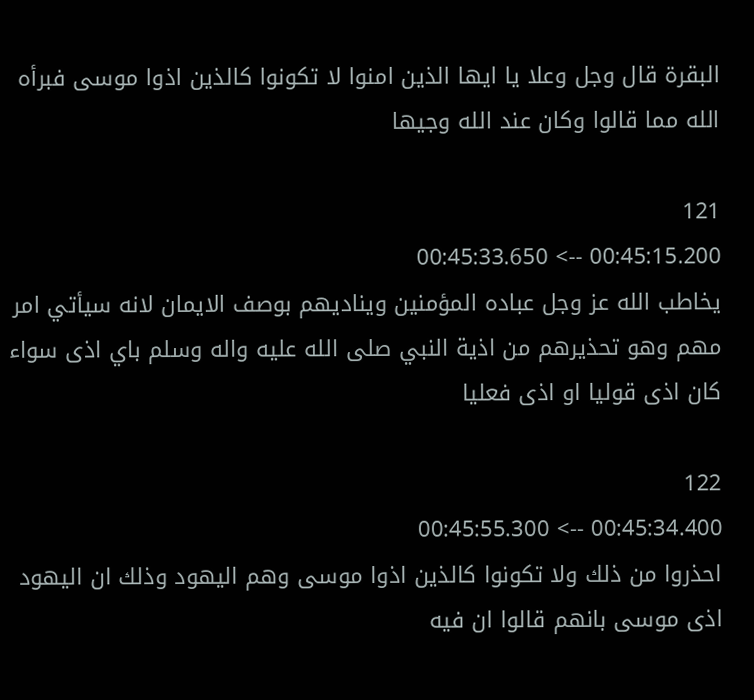البقرة قال وجل وعلا يا ايها الذين امنوا لا تكونوا كالذين اذوا موسى فبرأه الله مما قالوا وكان عند الله وجيها

121
00:45:15.200 --> 00:45:33.650
يخاطب الله عز وجل عباده المؤمنين ويناديهم بوصف الايمان لانه سيأتي امر مهم وهو تحذيرهم من اذية النبي صلى الله عليه واله وسلم باي اذى سواء كان اذى قوليا او اذى فعليا

122
00:45:34.400 --> 00:45:55.300
احذروا من ذلك ولا تكونوا كالذين اذوا موسى وهم اليهود وذلك ان اليهود اذى موسى بانهم قالوا ان فيه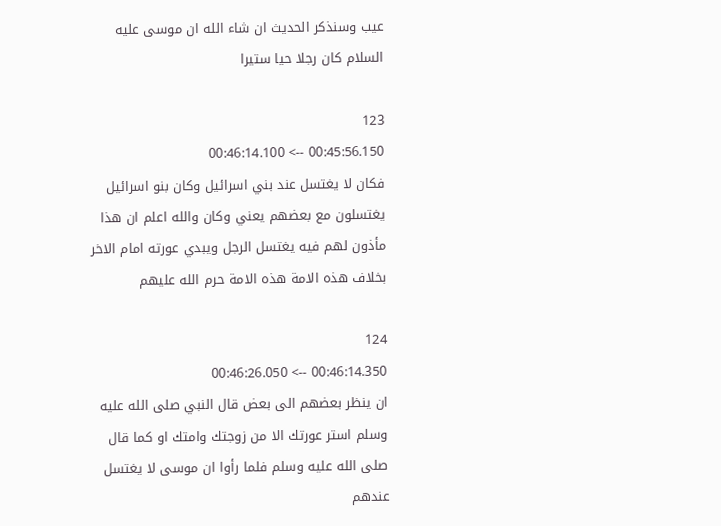عيب وسنذكر الحديث ان شاء الله ان موسى عليه السلام كان رجلا حيا ستيرا

123
00:45:56.150 --> 00:46:14.100
فكان لا يغتسل عند بني اسرائيل وكان بنو اسرائيل يغتسلون مع بعضهم يعني وكان والله اعلم ان هذا مأذون لهم فيه يغتسل الرجل ويبدي عورته امام الاخر بخلاف هذه الامة هذه الامة حرم الله عليهم

124
00:46:14.350 --> 00:46:26.050
ان ينظر بعضهم الى بعض قال النبي صلى الله عليه وسلم استر عورتك الا من زوجتك وامتك او كما قال صلى الله عليه وسلم فلما رأوا ان موسى لا يغتسل عندهم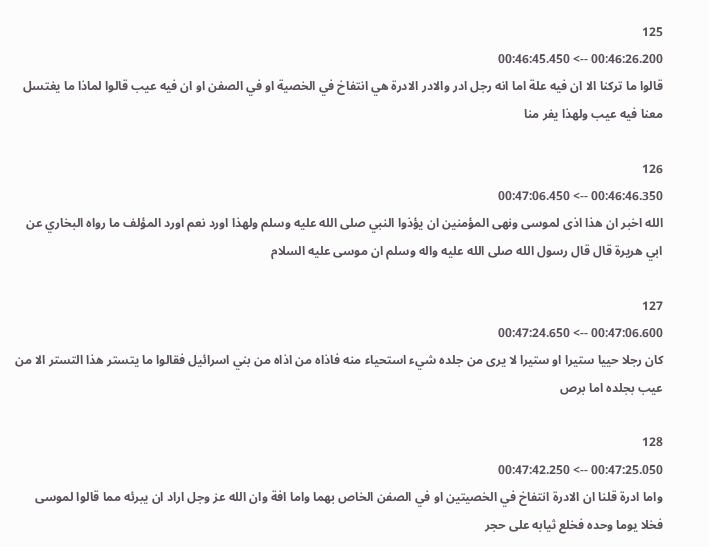125
00:46:26.200 --> 00:46:45.450
قالوا ما تركنا الا ان فيه علة اما انه رجل ادر والادر الادرة هي انتفاخ في الخصية او في الصفن او ان فيه عيب قالوا لماذا ما يغتسل معنا فيه عيب ولهذا يفر منا

126
00:46:46.350 --> 00:47:06.450
الله اخبر ان هذا اذى لموسى ونهى المؤمنين ان يؤذوا النبي صلى الله عليه وسلم ولهذا اورد نعم اورد المؤلف ما رواه البخاري عن ابي هريرة قال قال رسول الله صلى الله عليه واله وسلم ان موسى عليه السلام

127
00:47:06.600 --> 00:47:24.650
كان رجلا حييا ستيرا او ستيرا لا يرى من جلده شيء استحياء منه فاذاه من اذاه من بني اسرائيل فقالوا ما يتستر هذا التستر الا من عيب بجلده اما برص

128
00:47:25.050 --> 00:47:42.250
واما ادرة قلنا ان الادرة انتفاخ في الخصيتين او في الصفن الخاص بهما واما افة وان الله عز وجل اراد ان يبرئه مما قالوا لموسى فخلا يوما وحده فخلع ثيابه على حجر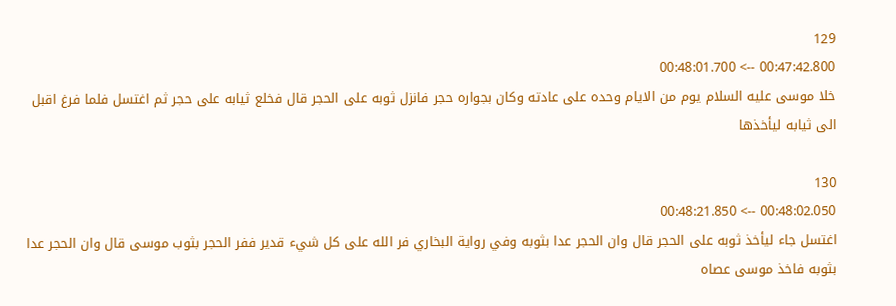129
00:47:42.800 --> 00:48:01.700
خلا موسى عليه السلام يوم من الايام وحده على عادته وكان بجواره حجر فانزل ثوبه على الحجر قال فخلع ثيابه على حجر ثم اغتسل فلما فرغ اقبل الى ثيابه ليأخذها

130
00:48:02.050 --> 00:48:21.850
اغتسل جاء ليأخذ ثوبه على الحجر قال وان الحجر عدا بثوبه وفي رواية البخاري فر الله على كل شيء قدير ففر الحجر بثوب موسى قال وان الحجر عدا بثوبه فاخذ موسى عصاه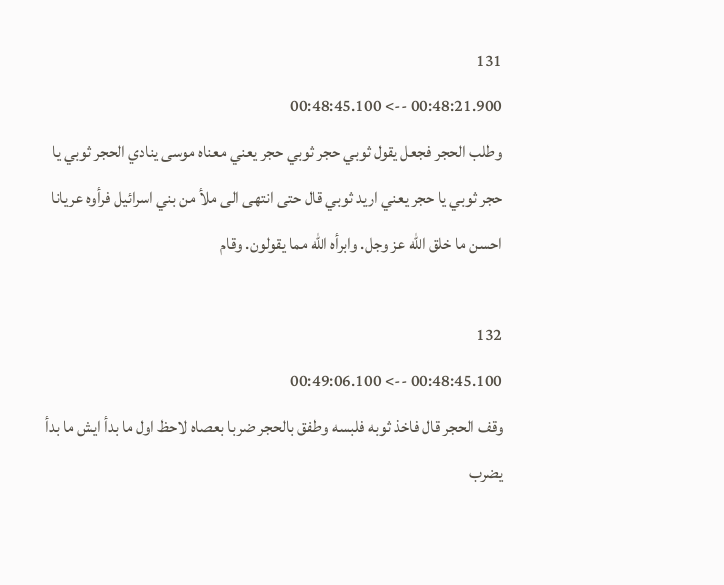131
00:48:21.900 --> 00:48:45.100
وطلب الحجر فجعل يقول ثوبي حجر ثوبي حجر يعني معناه موسى ينادي الحجر ثوبي يا حجر ثوبي يا حجر يعني اريد ثوبي قال حتى انتهى الى ملأ من بني اسرائيل فرأوه عريانا احسن ما خلق الله عز وجل. وابرأه الله مما يقولون. وقام

132
00:48:45.100 --> 00:49:06.100
وقف الحجر قال فاخذ ثوبه فلبسه وطفق بالحجر ضربا بعصاه لاحظ اول ما بدأ ايش ما بدأ يضرب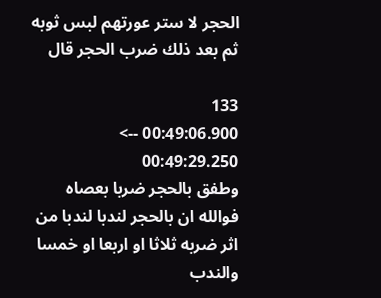الحجر لا ستر عورتهم لبس ثوبه ثم بعد ذلك ضرب الحجر قال

133
00:49:06.900 --> 00:49:29.250
وطفق بالحجر ضربا بعصاه فوالله ان بالحجر لندبا لندبا من اثر ضربه ثلاثا او اربعا او خمسا والندب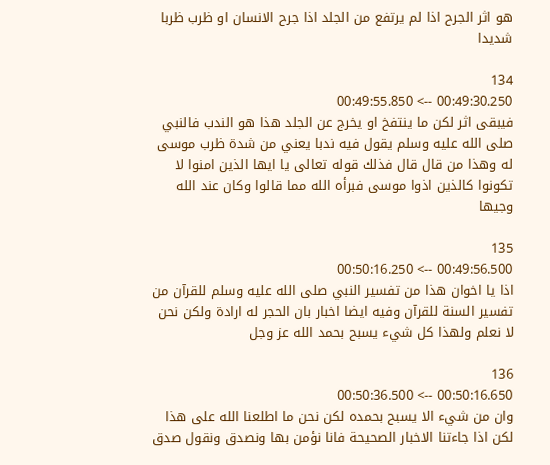هو اثر الجرح اذا لم يرتفع من الجلد اذا جرح الانسان او ظرب ظربا شديدا

134
00:49:30.250 --> 00:49:55.850
فيبقى اثر لكن ما ينتفخ او يخرج عن الجلد هذا هو الندب فالنبي صلى الله عليه وسلم يقول فيه ندبا يعني من شدة ظرب موسى له وهذا من قال قال فذلك قوله تعالى يا ايها الذين امنوا لا تكونوا كالذين اذوا موسى فبرأه الله مما قالوا وكان عند الله وجيها

135
00:49:56.500 --> 00:50:16.250
اذا يا اخوان هذا من تفسير النبي صلى الله عليه وسلم للقرآن من تفسير السنة للقرآن وفيه ايضا اخبار بان الحجر له ارادة ولكن نحن لا نعلم ولهذا كل شيء يسبح بحمد الله عز وجل

136
00:50:16.650 --> 00:50:36.500
وان من شيء الا يسبح بحمده لكن نحن ما اطلعنا الله على هذا لكن اذا جاءتنا الاخبار الصحيحة فانا نؤمن بها ونصدق ونقول صدق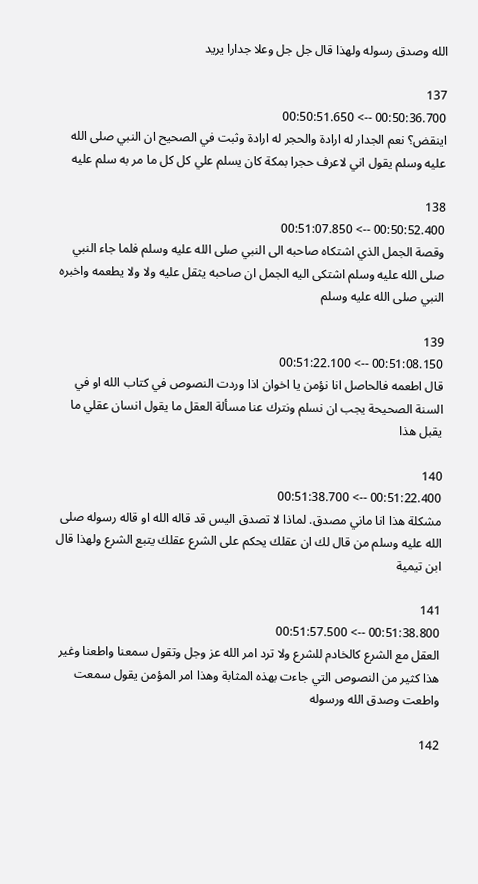الله وصدق رسوله ولهذا قال جل جل وعلا جدارا يريد

137
00:50:36.700 --> 00:50:51.650
اينقض؟ نعم الجدار له ارادة والحجر له ارادة وثبت في الصحيح ان النبي صلى الله عليه وسلم يقول اني لاعرف حجرا بمكة كان يسلم علي كل كل ما مر به سلم عليه

138
00:50:52.400 --> 00:51:07.850
وقصة الجمل الذي اشتكاه صاحبه الى النبي صلى الله عليه وسلم فلما جاء النبي صلى الله عليه وسلم اشتكى اليه الجمل ان صاحبه يثقل عليه ولا ولا يطعمه واخبره النبي صلى الله عليه وسلم

139
00:51:08.150 --> 00:51:22.100
قال اطعمه فالحاصل انا نؤمن يا اخوان اذا وردت النصوص في كتاب الله او في السنة الصحيحة يجب ان نسلم ونترك عنا مسألة العقل ما يقول انسان عقلي ما يقبل هذا

140
00:51:22.400 --> 00:51:38.700
مشكلة هذا انا ماني مصدق. لماذا لا تصدق اليس قد قاله الله او قاله رسوله صلى الله عليه وسلم من قال لك ان عقلك يحكم على الشرع عقلك يتبع الشرع ولهذا قال ابن تيمية

141
00:51:38.800 --> 00:51:57.500
العقل مع الشرع كالخادم للشرع ولا ترد امر الله عز وجل وتقول سمعنا واطعنا وغير هذا كثير من النصوص التي جاءت بهذه المثابة وهذا امر المؤمن يقول سمعت واطعت وصدق الله ورسوله

142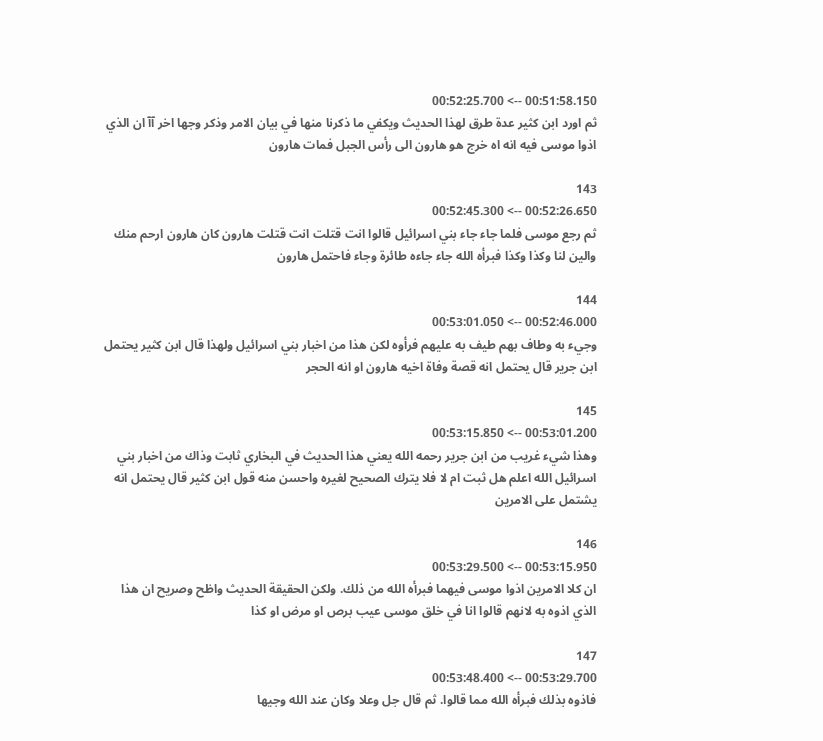00:51:58.150 --> 00:52:25.700
ثم اورد ابن كثير عدة طرق لهذا الحديث ويكفي ما ذكرنا منها في بيان الامر وذكر وجها اخر آآ ان الذي اذوا موسى فيه انه اه خرج هو هارون الى رأس الجبل فمات هارون

143
00:52:26.650 --> 00:52:45.300
ثم رجع موسى فلما جاء جاء بني اسرائيل قالوا انت قتلت انت قتلت هارون كان هارون ارحم منك والين لنا وكذا وكذا فبرأه الله جاء جاءه طائرة وجاء فاحتمل هارون

144
00:52:46.000 --> 00:53:01.050
وجيء به وطاف بهم طيف به عليهم فرأوه لكن هذا من اخبار بني اسرائيل ولهذا قال ابن كثير يحتمل ابن جرير قال يحتمل انه قصة وفاة اخيه هارون او انه الحجر

145
00:53:01.200 --> 00:53:15.850
وهذا شيء غريب من ابن جرير رحمه الله يعني هذا الحديث في البخاري ثابت وذاك من اخبار بني اسرائيل الله اعلم هل ثبت ام لا فلا يترك الصحيح لغيره واحسن منه قول ابن كثير قال يحتمل انه يشتمل على الامرين

146
00:53:15.950 --> 00:53:29.500
ان كلا الامرين اذوا موسى فيهما فبرأه الله من ذلك. ولكن الحقيقة الحديث واظح وصريح ان هذا الذي اذوه به لانهم قالوا انا في خلق موسى عيب برص او مرض او كذا

147
00:53:29.700 --> 00:53:48.400
فاذوه بذلك فبرأه الله مما قالوا. ثم قال جل وعلا وكان عند الله وجيها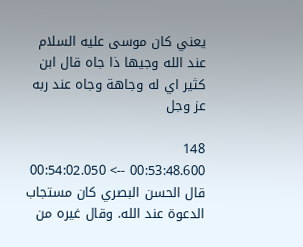يعني كان موسى عليه السلام عند الله وجيها ذا جاه قال ابن كثير اي له وجاهة وجاه عند ربه عز وجل

148
00:53:48.600 --> 00:54:02.050
قال الحسن البصري كان مستجاب الدعوة عند الله. وقال غيره من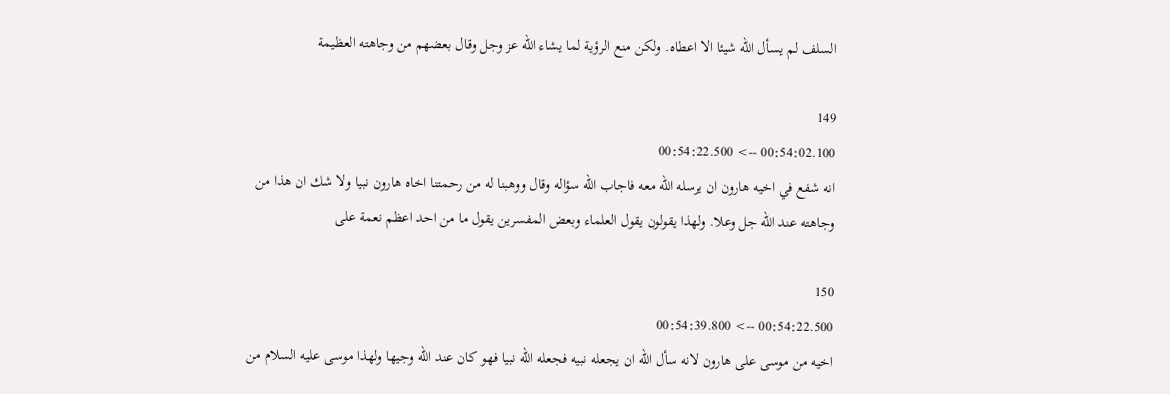السلف لم يسأل الله شيئا الا اعطاه. ولكن منع الرؤية لما يشاء الله عز وجل وقال بعضهم من وجاهته العظيمة

149
00:54:02.100 --> 00:54:22.500
انه شفع في اخيه هارون ان يرسله الله معه فاجاب الله سؤاله وقال ووهبنا له من رحمتنا اخاه هارون نبيا ولا شك ان هذا من وجاهته عند الله جل وعلا. ولهذا يقولون يقول العلماء وبعض المفسرين يقول ما من احد اعظم نعمة على

150
00:54:22.500 --> 00:54:39.800
اخيه من موسى على هارون لانه سأل الله ان يجعله نبيه فجعله الله نبيا فهو كان عند الله وجيها ولهذا موسى عليه السلام من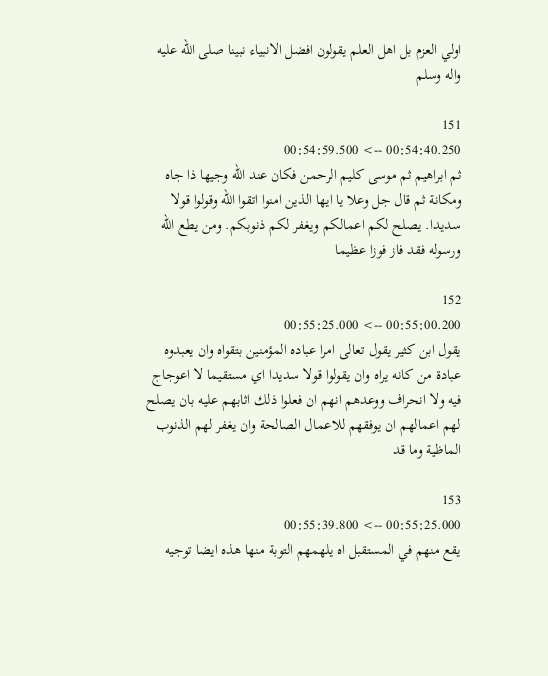اولي العزم بل اهل العلم يقولون افضل الانبياء نبينا صلى الله عليه واله وسلم

151
00:54:40.250 --> 00:54:59.500
ثم ابراهيم ثم موسى كليم الرحمن فكان عند الله وجيها ذا جاه ومكانة ثم قال جل وعلا يا ايها الذين امنوا اتقوا الله وقولوا قولا سديدا. يصلح لكم اعمالكم ويغفر لكم ذنوبكم. ومن يطع الله ورسوله فقد فاز فوزا عظيما

152
00:55:00.200 --> 00:55:25.000
يقول ابن كثير يقول تعالى امرا عباده المؤمنين بتقواه وان يعبدوه عبادة من كانه يراه وان يقولوا قولا سديدا اي مستقيما لا اعوجاج فيه ولا انحراف ووعدهم انهم ان فعلوا ذلك اثابهم عليه بان يصلح لهم اعمالهم ان يوفقهم للاعمال الصالحة وان يغفر لهم الذنوب الماظية وما قد

153
00:55:25.000 --> 00:55:39.800
يقع منهم في المستقبل اه يلهمهم التوبة منها هذه ايضا توجيه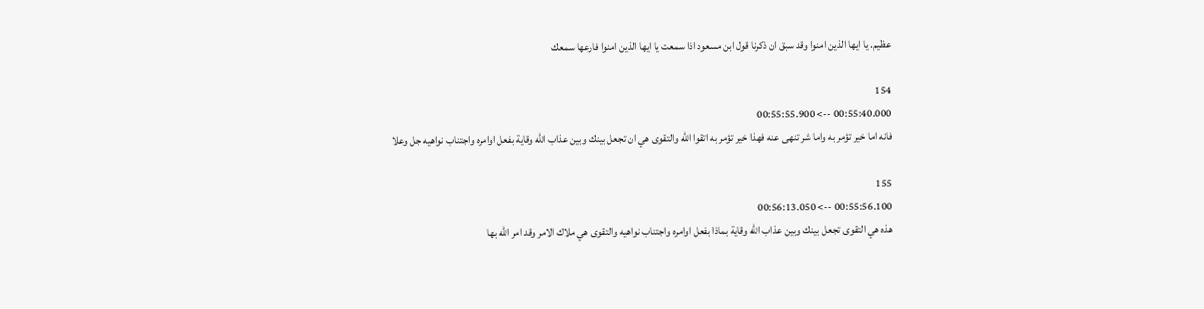عظيم. يا ايها الذين امنوا وقد سبق ان ذكرنا قول ابن مسعود اذا سمعت يا ايها الذين امنوا فارعها سمعك

154
00:55:40.000 --> 00:55:55.900
فانه اما خير تؤمر به واما شر تنهى عنه فهذا خير تؤمر به اتقوا الله والتقوى هي ان تجعل بينك وبين عذاب الله وقاية بفعل اوامره واجتناب نواهيه جل وعلا

155
00:55:56.100 --> 00:56:13.050
هذه هي التقوى تجعل بينك وبين عذاب الله وقاية بماذا بفعل اوامره واجتناب نواهيه والتقوى هي ملاك الامر وقد امر الله بها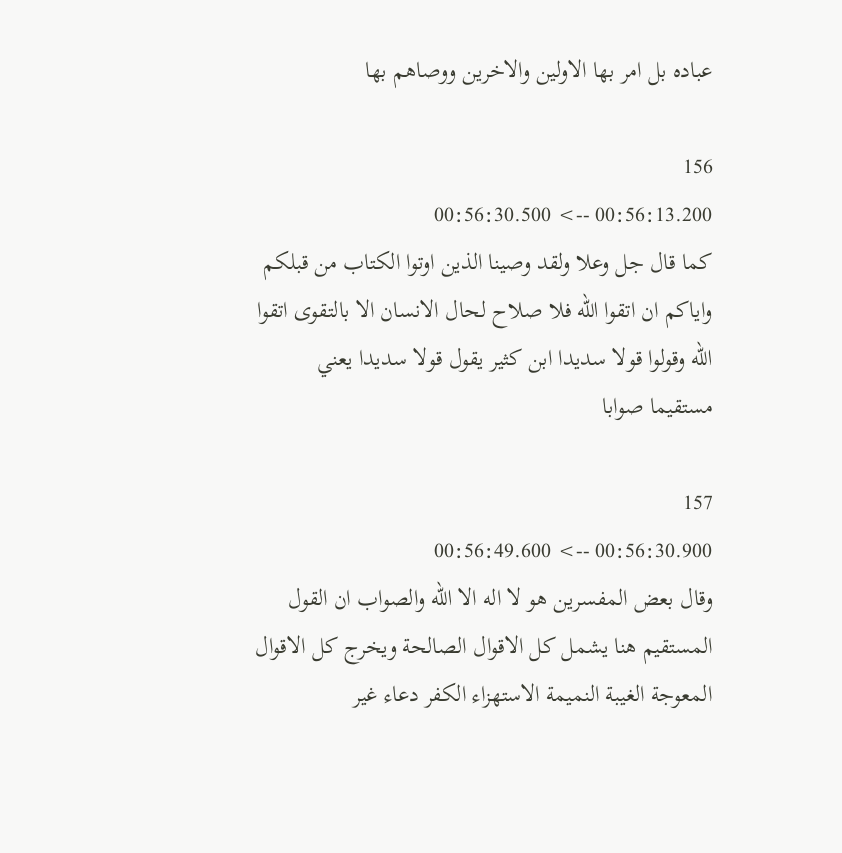عباده بل امر بها الاولين والاخرين ووصاهم بها

156
00:56:13.200 --> 00:56:30.500
كما قال جل وعلا ولقد وصينا الذين اوتوا الكتاب من قبلكم واياكم ان اتقوا الله فلا صلاح لحال الانسان الا بالتقوى اتقوا الله وقولوا قولا سديدا ابن كثير يقول قولا سديدا يعني مستقيما صوابا

157
00:56:30.900 --> 00:56:49.600
وقال بعض المفسرين هو لا اله الا الله والصواب ان القول المستقيم هنا يشمل كل الاقوال الصالحة ويخرج كل الاقوال المعوجة الغيبة النميمة الاستهزاء الكفر دعاء غير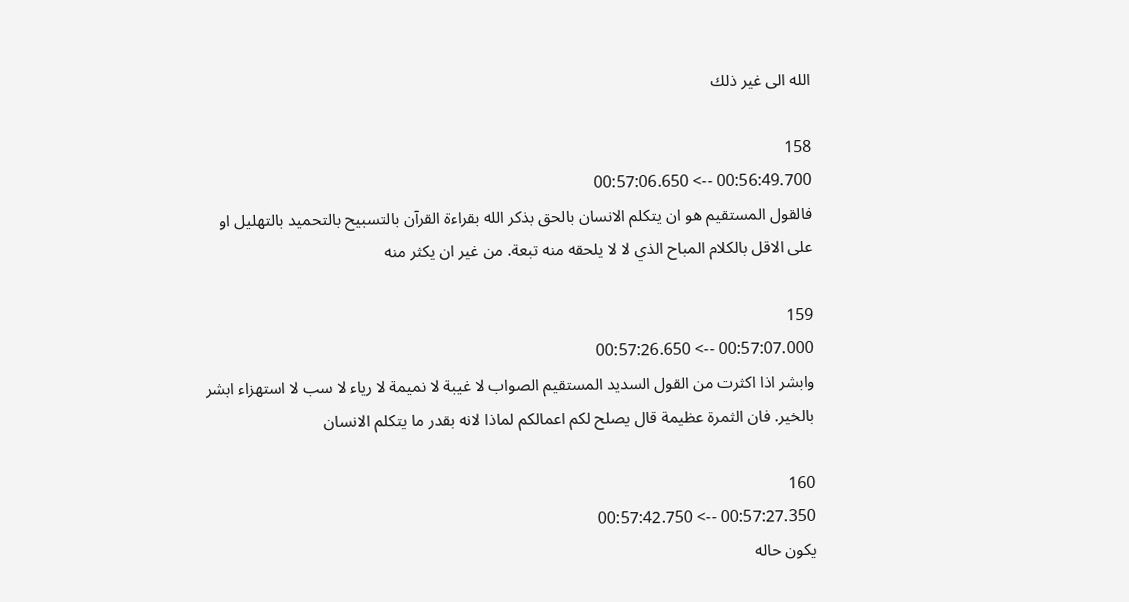الله الى غير ذلك

158
00:56:49.700 --> 00:57:06.650
فالقول المستقيم هو ان يتكلم الانسان بالحق بذكر الله بقراءة القرآن بالتسبيح بالتحميد بالتهليل او على الاقل بالكلام المباح الذي لا لا يلحقه منه تبعة. من غير ان يكثر منه

159
00:57:07.000 --> 00:57:26.650
وابشر اذا اكثرت من القول السديد المستقيم الصواب لا غيبة لا نميمة لا رياء لا سب لا استهزاء ابشر بالخير. فان الثمرة عظيمة قال يصلح لكم اعمالكم لماذا لانه بقدر ما يتكلم الانسان

160
00:57:27.350 --> 00:57:42.750
يكون حاله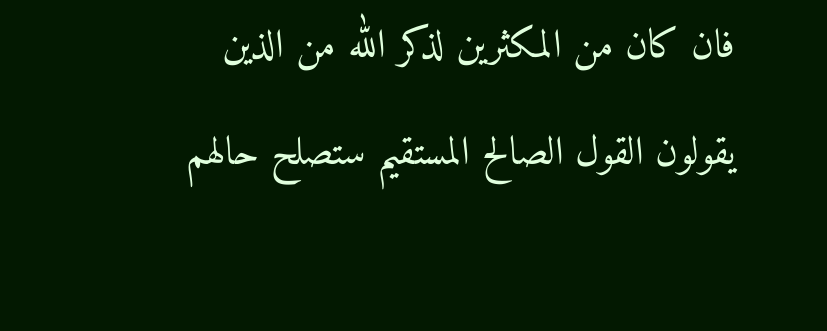فان كان من المكثرين لذكر الله من الذين يقولون القول الصالح المستقيم ستصلح حالهم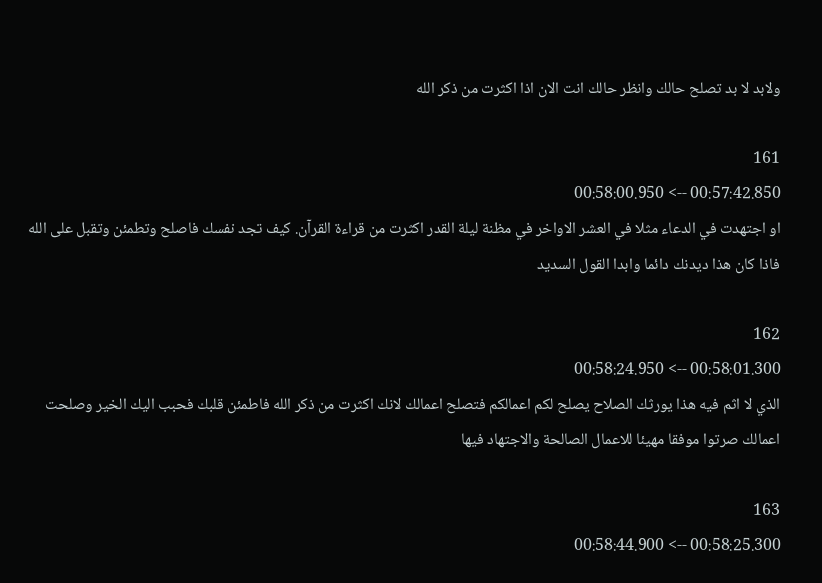ولابد لا بد تصلح حالك وانظر حالك انت الان اذا اكثرت من ذكر الله

161
00:57:42.850 --> 00:58:00.950
او اجتهدت في الدعاء مثلا في العشر الاواخر في مظنة ليلة القدر اكثرت من قراءة القرآن. كيف تجد نفسك فاصلح وتطمئن وتقبل على الله فاذا كان هذا ديدنك دائما وابدا القول السديد

162
00:58:01.300 --> 00:58:24.950
الذي لا اثم فيه هذا يورثك الصلاح يصلح لكم اعمالكم فتصلح اعمالك لانك اكثرت من ذكر الله فاطمئن قلبك فحبب اليك الخير وصلحت اعمالك صرتوا موفقا مهيئا للاعمال الصالحة والاجتهاد فيها

163
00:58:25.300 --> 00:58:44.900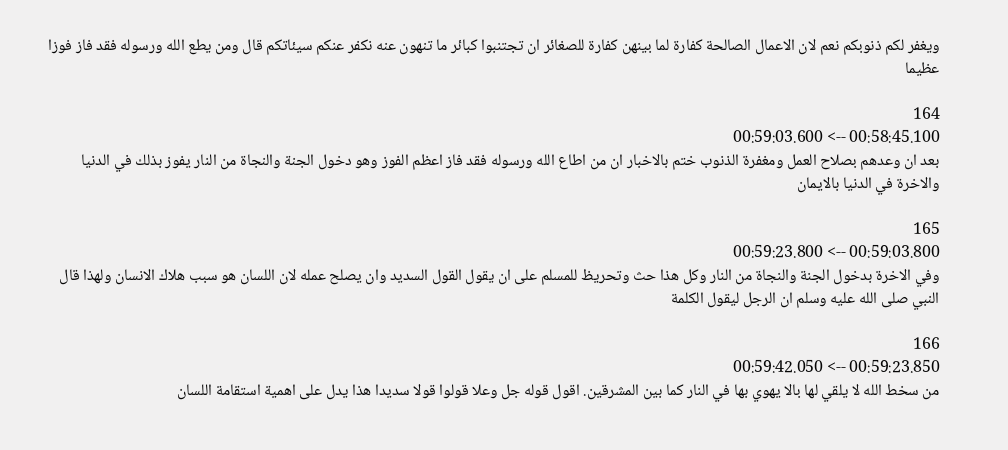ويغفر لكم ذنوبكم نعم لان الاعمال الصالحة كفارة لما بينهن كفارة للصغائر ان تجتنبوا كبائر ما تنهون عنه نكفر عنكم سيئاتكم قال ومن يطع الله ورسوله فقد فاز فوزا عظيما

164
00:58:45.100 --> 00:59:03.600
بعد ان وعدهم بصلاح العمل ومغفرة الذنوب ختم بالاخبار ان من اطاع الله ورسوله فقد فاز اعظم الفوز وهو دخول الجنة والنجاة من النار يفوز بذلك في الدنيا والاخرة في الدنيا بالايمان

165
00:59:03.800 --> 00:59:23.800
وفي الاخرة بدخول الجنة والنجاة من النار وكل هذا حث وتحريظ للمسلم على ان يقول القول السديد وان يصلح عمله لان اللسان هو سبب هلاك الانسان ولهذا قال النبي صلى الله عليه وسلم ان الرجل ليقول الكلمة

166
00:59:23.850 --> 00:59:42.050
من سخط الله لا يلقي لها بالا يهوي بها في النار كما بين المشرقين. اقول قوله جل وعلا قولوا قولا سديدا هذا يدل على اهمية استقامة اللسان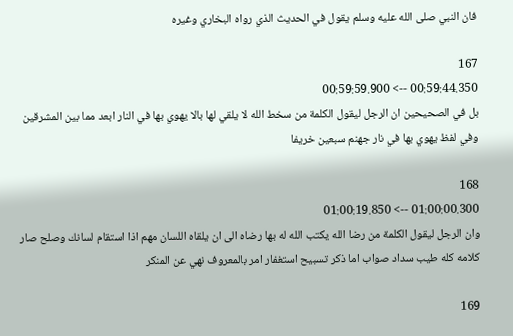فان النبي صلى الله عليه وسلم يقول في الحديث الذي رواه البخاري وغيره

167
00:59:44.350 --> 00:59:59.900
بل في الصحيحين ان الرجل ليقول الكلمة من سخط الله لا يلقي لها بالا يهوي بها في النار ابعد مما بين المشرقين وفي لفظ يهوي بها في نار جهنم سبعين خريفا

168
01:00:00.300 --> 01:00:19.850
وان الرجل ليقول الكلمة من رضا الله يكتب الله له بها رضاه الى ان يلقاه اللسان مهم اذا استقام لسانك وصلح صار كلامه كله طيب سداد صواب اما ذكر تسبيح استغفار امر بالمعروف نهي عن المنكر

169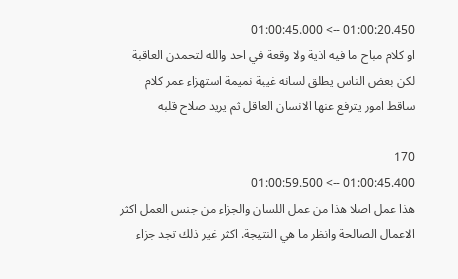01:00:20.450 --> 01:00:45.000
او كلام مباح ما فيه اذية ولا وقعة في احد والله لتحمدن العاقبة لكن بعض الناس يطلق لسانه غيبة نميمة استهزاء عمر كلام ساقط امور يترفع عنها الانسان العاقل ثم يريد صلاح قلبه

170
01:00:45.400 --> 01:00:59.500
هذا عمل اصلا هذا من عمل اللسان والجزاء من جنس العمل اكثر الاعمال الصالحة وانظر ما هي النتيجة. اكثر غير ذلك تجد جزاء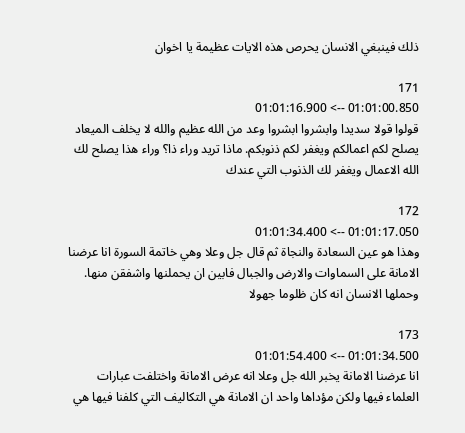ذلك فينبغي الانسان يحرص هذه الايات عظيمة يا اخوان

171
01:01:00.850 --> 01:01:16.900
قولوا قولا سديدا وابشروا ابشروا وعد من الله عظيم والله لا يخلف الميعاد يصلح لكم اعمالكم ويغفر لكم ذنوبكم. ماذا تريد وراء ذا؟ وراء هذا يصلح لك الله الاعمال ويغفر لك الذنوب التي عندك

172
01:01:17.050 --> 01:01:34.400
وهذا هو عين السعادة والنجاة ثم قال جل وعلا وهي خاتمة السورة انا عرضنا الامانة على السماوات والارض والجبال فابين ان يحملنها واشفقن منها. وحملها الانسان انه كان ظلوما جهولا

173
01:01:34.500 --> 01:01:54.400
انا عرضنا الامانة يخبر الله جل وعلا انه عرض الامانة واختلفت عبارات العلماء فيها ولكن مؤداها واحد ان الامانة هي التكاليف التي كلفنا فيها هي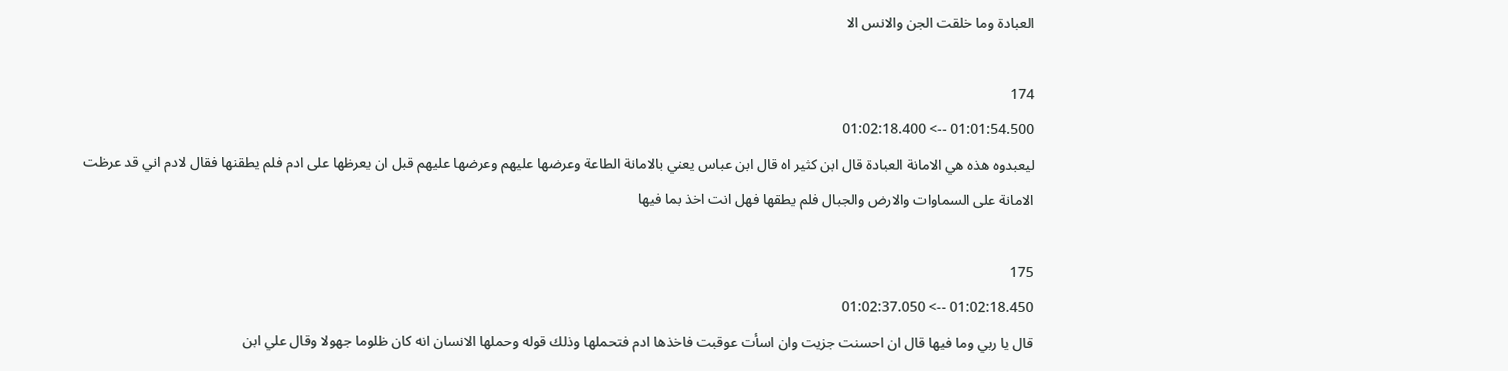العبادة وما خلقت الجن والانس الا

174
01:01:54.500 --> 01:02:18.400
ليعبدوه هذه هي الامانة العبادة قال ابن كثير اه قال ابن عباس يعني بالامانة الطاعة وعرضها عليهم وعرضها عليهم قبل ان يعرظها على ادم فلم يطقنها فقال لادم اني قد عرظت الامانة على السماوات والارض والجبال فلم يطقها فهل انت اخذ بما فيها

175
01:02:18.450 --> 01:02:37.050
قال يا ربي وما فيها قال ان احسنت جزيت وان اسأت عوقبت فاخذها ادم فتحملها وذلك قوله وحملها الانسان انه كان ظلوما جهولا وقال علي ابن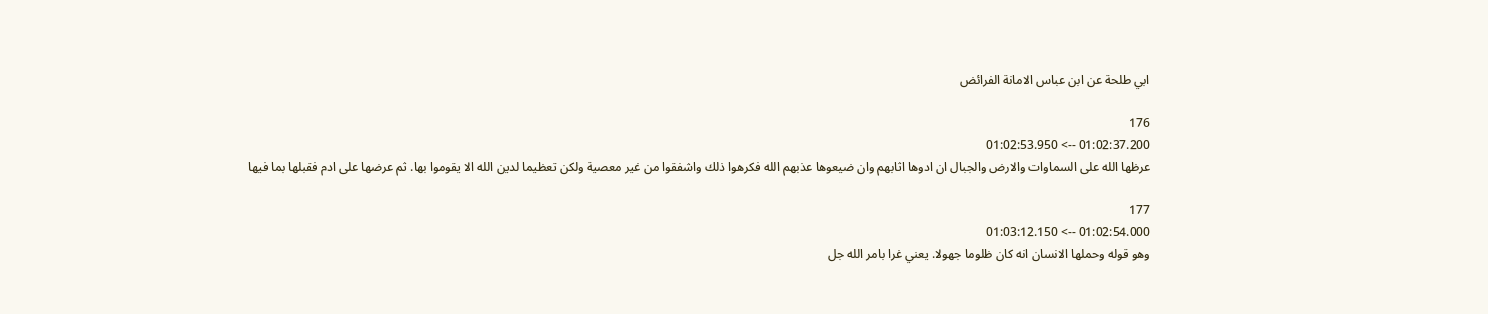ابي طلحة عن ابن عباس الامانة الفرائض

176
01:02:37.200 --> 01:02:53.950
عرظها الله على السماوات والارض والجبال ان ادوها اثابهم وان ضيعوها عذبهم الله فكرهوا ذلك واشفقوا من غير معصية ولكن تعظيما لدين الله الا يقوموا بها. ثم عرضها على ادم فقبلها بما فيها

177
01:02:54.000 --> 01:03:12.150
وهو قوله وحملها الانسان انه كان ظلوما جهولا. يعني غرا بامر الله جل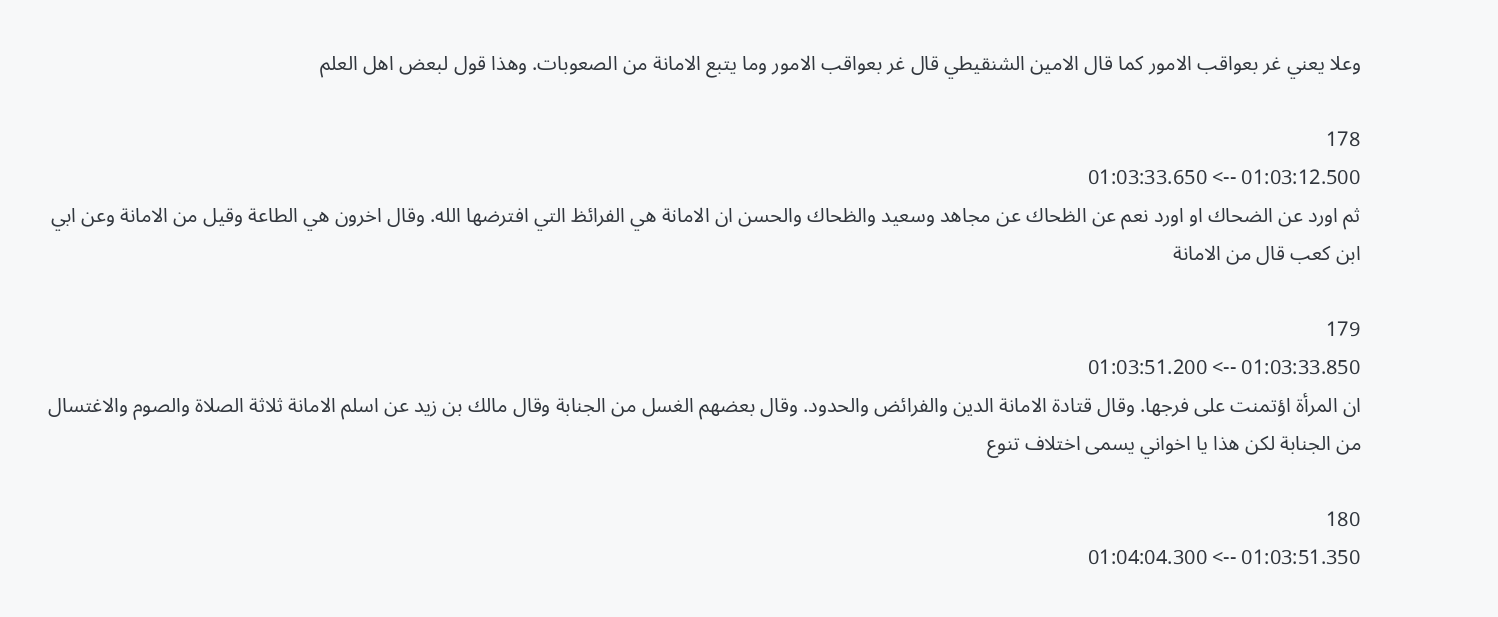وعلا يعني غر بعواقب الامور كما قال الامين الشنقيطي قال غر بعواقب الامور وما يتبع الامانة من الصعوبات. وهذا قول لبعض اهل العلم

178
01:03:12.500 --> 01:03:33.650
ثم اورد عن الضحاك او اورد نعم عن الظحاك عن مجاهد وسعيد والظحاك والحسن ان الامانة هي الفرائظ التي افترضها الله. وقال اخرون هي الطاعة وقيل من الامانة وعن ابي ابن كعب قال من الامانة

179
01:03:33.850 --> 01:03:51.200
ان المرأة اؤتمنت على فرجها. وقال قتادة الامانة الدين والفرائض والحدود. وقال بعضهم الغسل من الجنابة وقال مالك بن زيد عن اسلم الامانة ثلاثة الصلاة والصوم والاغتسال من الجنابة لكن هذا يا اخواني يسمى اختلاف تنوع

180
01:03:51.350 --> 01:04:04.300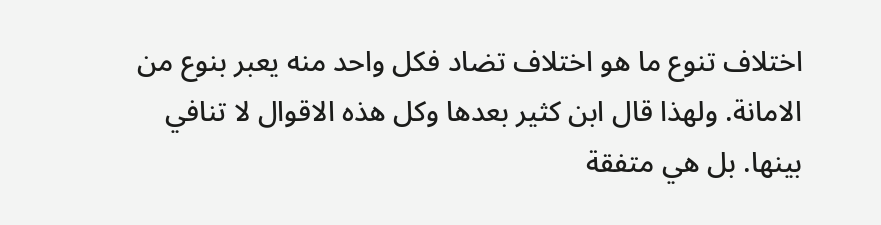اختلاف تنوع ما هو اختلاف تضاد فكل واحد منه يعبر بنوع من الامانة. ولهذا قال ابن كثير بعدها وكل هذه الاقوال لا تنافي بينها. بل هي متفقة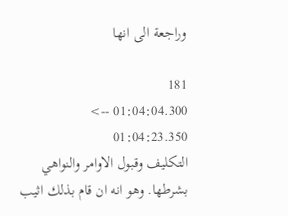وراجعة الى انها

181
01:04:04.300 --> 01:04:23.350
التكليف وقبول الاوامر والنواهي بشرطها. وهو انه ان قام بذلك اثيب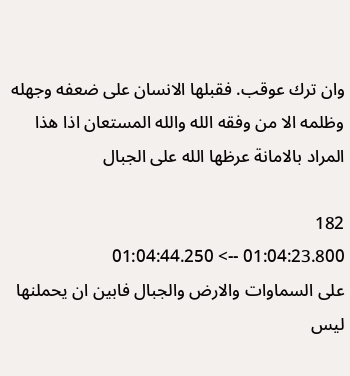وان ترك عوقب. فقبلها الانسان على ضعفه وجهله وظلمه الا من وفقه الله والله المستعان اذا هذا المراد بالامانة عرظها الله على الجبال

182
01:04:23.800 --> 01:04:44.250
على السماوات والارض والجبال فابين ان يحملنها ليس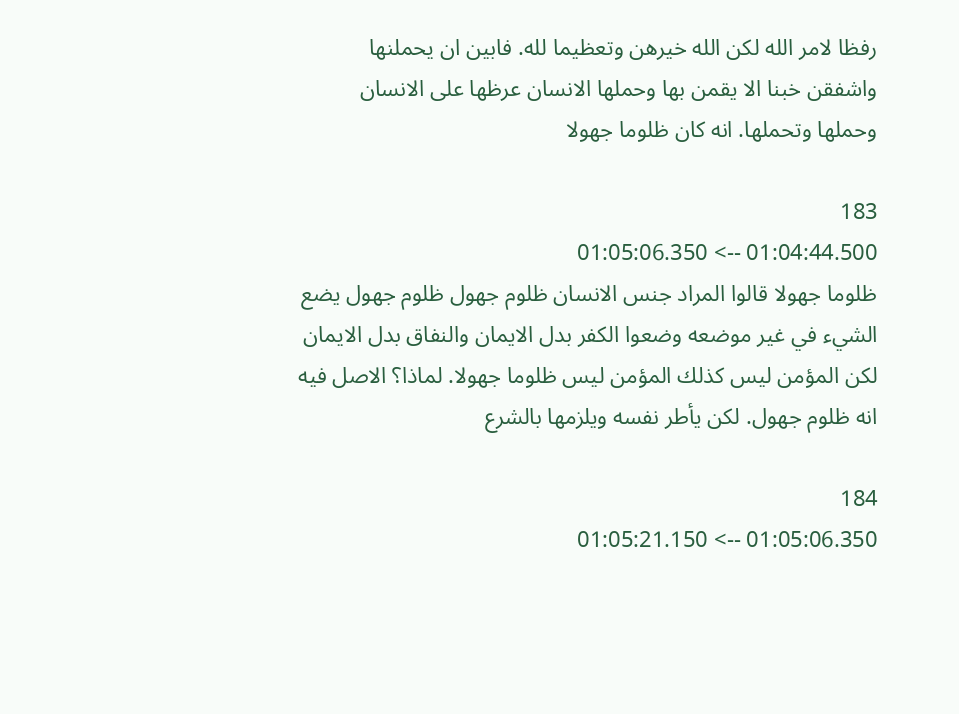رفظا لامر الله لكن الله خيرهن وتعظيما لله. فابين ان يحملنها واشفقن خبنا الا يقمن بها وحملها الانسان عرظها على الانسان وحملها وتحملها. انه كان ظلوما جهولا

183
01:04:44.500 --> 01:05:06.350
ظلوما جهولا قالوا المراد جنس الانسان ظلوم جهول ظلوم جهول يضع الشيء في غير موضعه وضعوا الكفر بدل الايمان والنفاق بدل الايمان لكن المؤمن ليس كذلك المؤمن ليس ظلوما جهولا. لماذا؟ الاصل فيه انه ظلوم جهول. لكن يأطر نفسه ويلزمها بالشرع

184
01:05:06.350 --> 01:05:21.150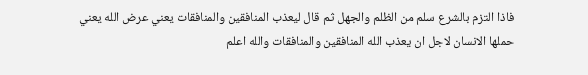فاذا التزم بالشرع سلم من الظلم والجهل ثم قال ليعذب المنافقين والمنافقات يعني عرض الله يعني حملها الانسان لاجل ان يعذب الله المنافقين والمنافقات والله اعلم